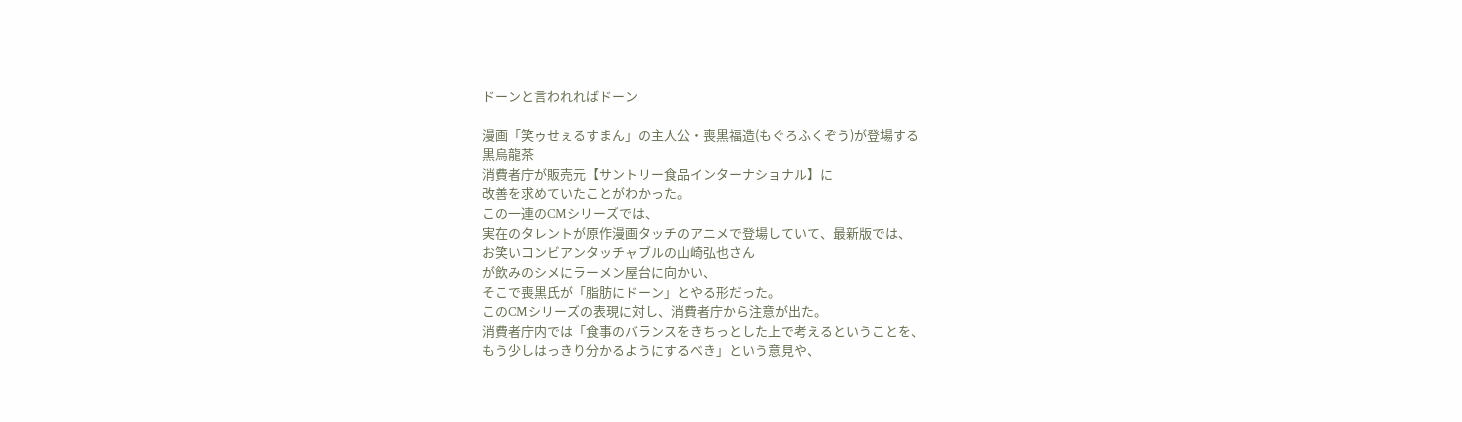ドーンと言われればドーン

漫画「笑ゥせぇるすまん」の主人公・喪黒福造(もぐろふくぞう)が登場する
黒烏龍茶
消費者庁が販売元【サントリー食品インターナショナル】に
改善を求めていたことがわかった。
この一連のCMシリーズでは、
実在のタレントが原作漫画タッチのアニメで登場していて、最新版では、
お笑いコンビアンタッチャブルの山崎弘也さん
が飲みのシメにラーメン屋台に向かい、
そこで喪黒氏が「脂肪にドーン」とやる形だった。
このCMシリーズの表現に対し、消費者庁から注意が出た。
消費者庁内では「食事のバランスをきちっとした上で考えるということを、
もう少しはっきり分かるようにするべき」という意見や、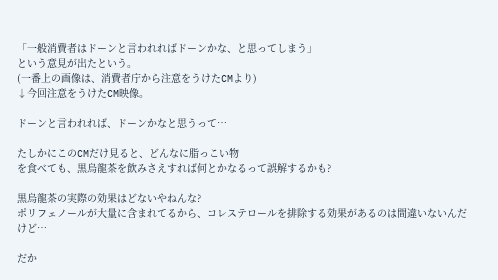「一般消費者はドーンと言われればドーンかな、と思ってしまう」
という意見が出たという。
(一番上の画像は、消費者庁から注意をうけたCMより)
↓今回注意をうけたCM映像。

ドーンと言われれば、ドーンかなと思うって…

たしかにこのCMだけ見ると、どんなに脂っこい物
を食べても、黒烏龍茶を飲みさえすれば何とかなるって誤解するかも?

黒烏龍茶の実際の効果はどないやねんな?
ポリフェノールが大量に含まれてるから、コレステロールを排除する効果があるのは間違いないんだけど…

だか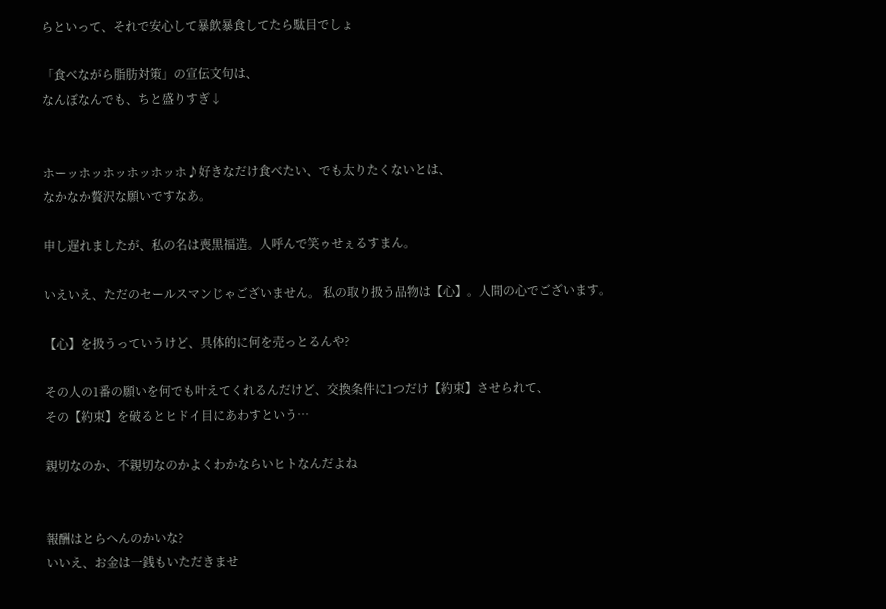らといって、それで安心して暴飲暴食してたら駄目でしょ

「食べながら脂肪対策」の宣伝文句は、
なんぼなんでも、ちと盛りすぎ↓


ホーッホッホッホッホッホ♪好きなだけ食べたい、でも太りたくないとは、
なかなか贅沢な願いですなあ。

申し遅れましたが、私の名は喪黒福造。人呼んで笑ゥせぇるすまん。

いえいえ、ただのセールスマンじゃございません。 私の取り扱う品物は【心】。人間の心でございます。

【心】を扱うっていうけど、具体的に何を売っとるんや?

その人の1番の願いを何でも叶えてくれるんだけど、交換条件に1つだけ【約束】させられて、
その【約束】を破るとヒドイ目にあわすという…

親切なのか、不親切なのかよくわかならいヒトなんだよね


報酬はとらへんのかいな?
いいえ、お金は一銭もいただきませ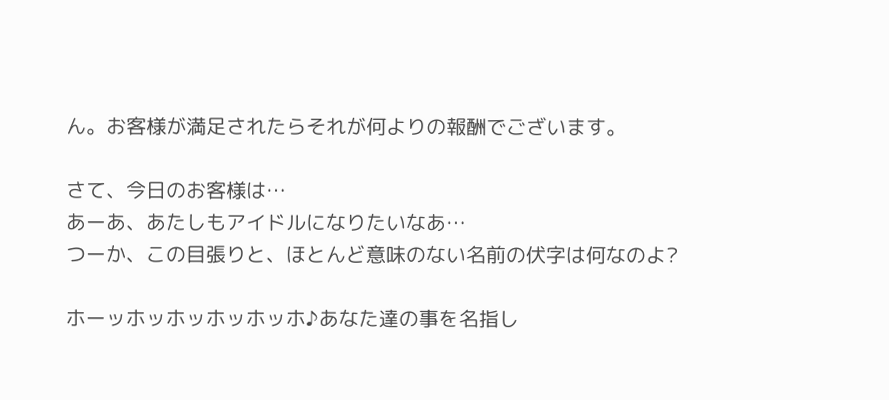ん。お客様が満足されたらそれが何よりの報酬でございます。

さて、今日のお客様は…
あーあ、あたしもアイドルになりたいなあ…
つーか、この目張りと、ほとんど意味のない名前の伏字は何なのよ?

ホーッホッホッホッホッホ♪あなた達の事を名指し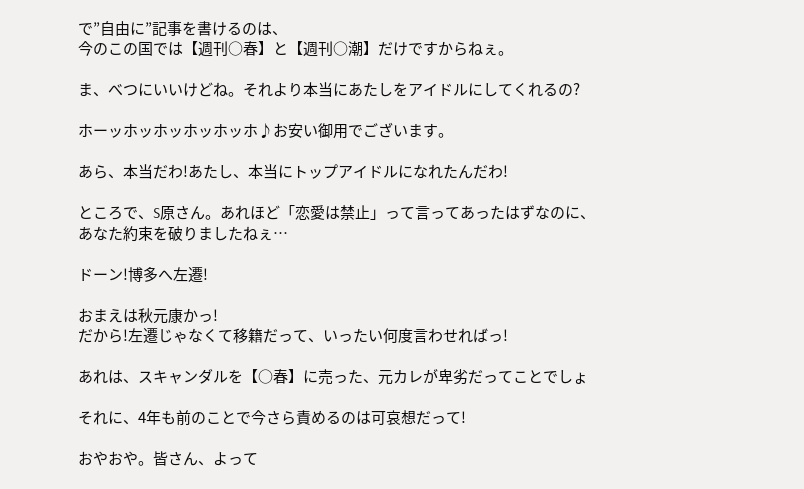で”自由に”記事を書けるのは、
今のこの国では【週刊○春】と【週刊○潮】だけですからねぇ。

ま、べつにいいけどね。それより本当にあたしをアイドルにしてくれるの?

ホーッホッホッホッホッホ♪お安い御用でございます。

あら、本当だわ!あたし、本当にトップアイドルになれたんだわ!

ところで、S原さん。あれほど「恋愛は禁止」って言ってあったはずなのに、
あなた約束を破りましたねぇ…

ドーン!博多へ左遷!

おまえは秋元康かっ!
だから!左遷じゃなくて移籍だって、いったい何度言わせればっ!

あれは、スキャンダルを【○春】に売った、元カレが卑劣だってことでしょ

それに、4年も前のことで今さら責めるのは可哀想だって!

おやおや。皆さん、よって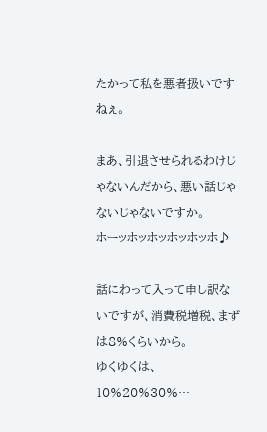たかって私を悪者扱いですねぇ。

まあ、引退させられるわけじゃないんだから、悪い話じゃないじゃないですか。
ホーッホッホッホッホッホ♪

話にわって入って申し訳ないですが、消費税増税、まずは8%くらいから。
ゆくゆくは、10%20%30%…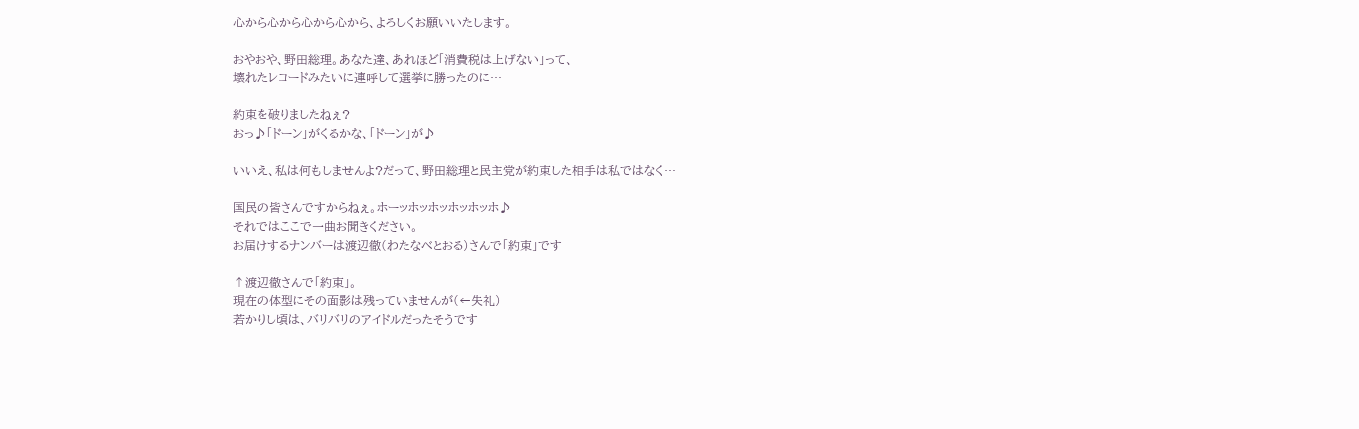心から心から心から心から、よろしくお願いいたします。

おやおや、野田総理。あなた達、あれほど「消費税は上げない」って、
壊れたレコードみたいに連呼して選挙に勝ったのに…

約束を破りましたねぇ?
おっ♪「ドーン」がくるかな、「ドーン」が♪

いいえ、私は何もしませんよ?だって、野田総理と民主党が約束した相手は私ではなく…

国民の皆さんですからねぇ。ホーッホッホッホッホッホ♪
それではここで一曲お聞きください。
お届けするナンバーは渡辺徹(わたなべとおる)さんで「約束」です

↑渡辺徹さんで「約束」。
現在の体型にその面影は残っていませんが(←失礼)
若かりし頃は、バリバリのアイドルだったそうです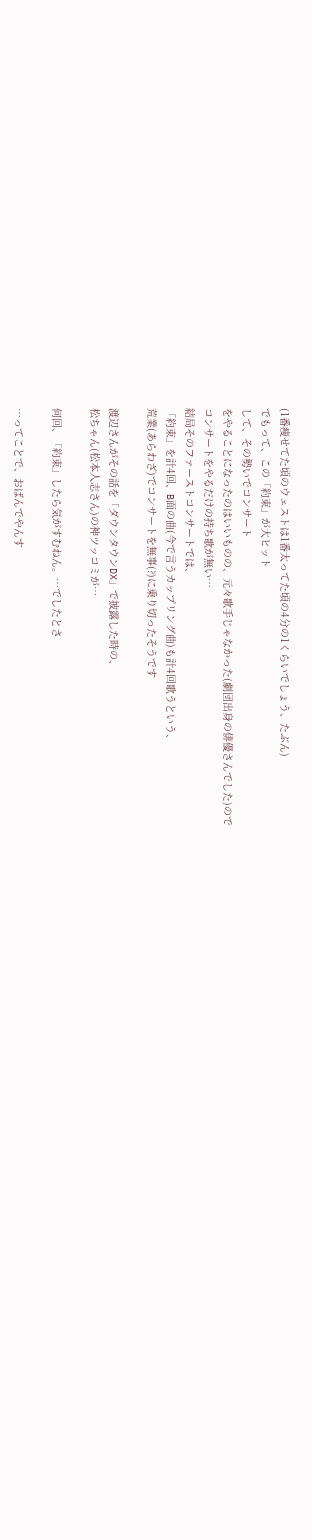(1番痩せてた頃のウェストは1番太ってた頃の4分の1くらいでしょう、たぶん)
でもって、この「約束」が大ヒット
して、その勢いでコンサート
をやることになったのはいいものの、元々歌手じゃなかった(劇団出身の俳優さんでした)ので
コンサートをやるだけの持ち歌が無い…
結局そのファーストコンサートでは、
「約束」を計4回、B面の曲(今で言うカップリング曲)も計4回歌うという、
荒業(あらわざ)でコンサートを無事(?)に乗り切ったそうです

渡辺さんがその話を「ダウンタウンDX」で披露した時の、
松ちゃん(松本人志さん)の神ツッコミが…

何回、「約束」したら気がすむねん。…でしたとさ

…ってことで、おばんでやんす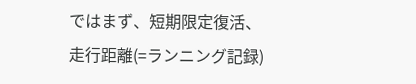ではまず、短期限定復活、
走行距離(=ランニング記録)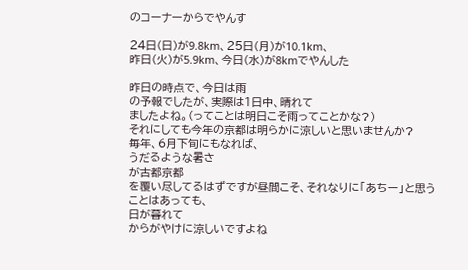のコーナーからでやんす

24日(日)が9.8km、25日(月)が10.1km、
昨日(火)が5.9km、今日(水)が8kmでやんした

昨日の時点で、今日は雨
の予報でしたが、実際は1日中、晴れて
ましたよね。(ってことは明日こそ雨ってことかな?)
それにしても今年の京都は明らかに涼しいと思いませんか?
毎年、6月下旬にもなれば、
うだるような暑さ
が古都京都
を覆い尽してるはずですが昼間こそ、それなりに「あちー」と思うことはあっても、
日が暮れて
からがやけに涼しいですよね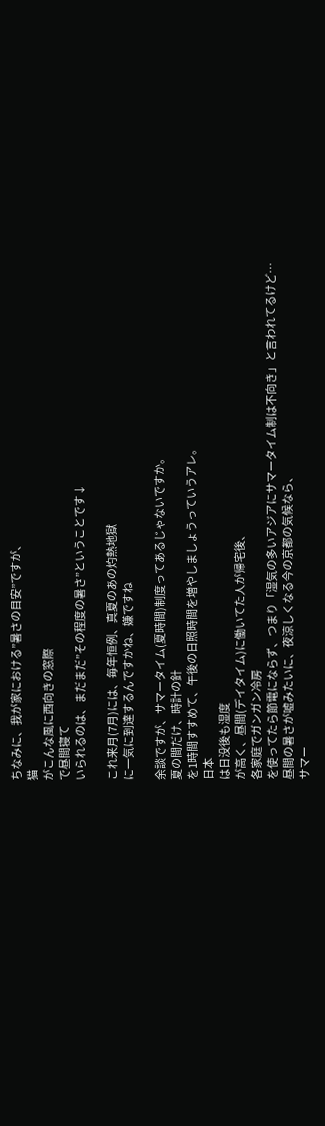ちなみに、我が家における”暑さの目安”ですが、
猫
がこんな風に西向きの窓際
で昼間寝て
いられるのは、まだまだ”その程度の暑さ”ということです↓

これ来月(7月)には、毎年恒例、真夏のあの灼熱地獄
に一気に到達するんですかね、嫌ですね

余談ですが、サマータイム(夏時間)制度ってあるじゃないですか。
夏の間だけ、時計の針
を1時間すすめて、午後の日照時間を増やしましょうっていうアレ。
日本
は日没後も湿度
が高く、昼間(デイタイム)に働いてた人が帰宅後、
各家庭でガンガン冷房
を使ってたら節電にならず、つまり「湿気の多いアジアにサマータイム制は不向き」と言われてるけど…
昼間の暑さが嘘みたいに、夜涼しくなる今の京都の気候なら、
サマー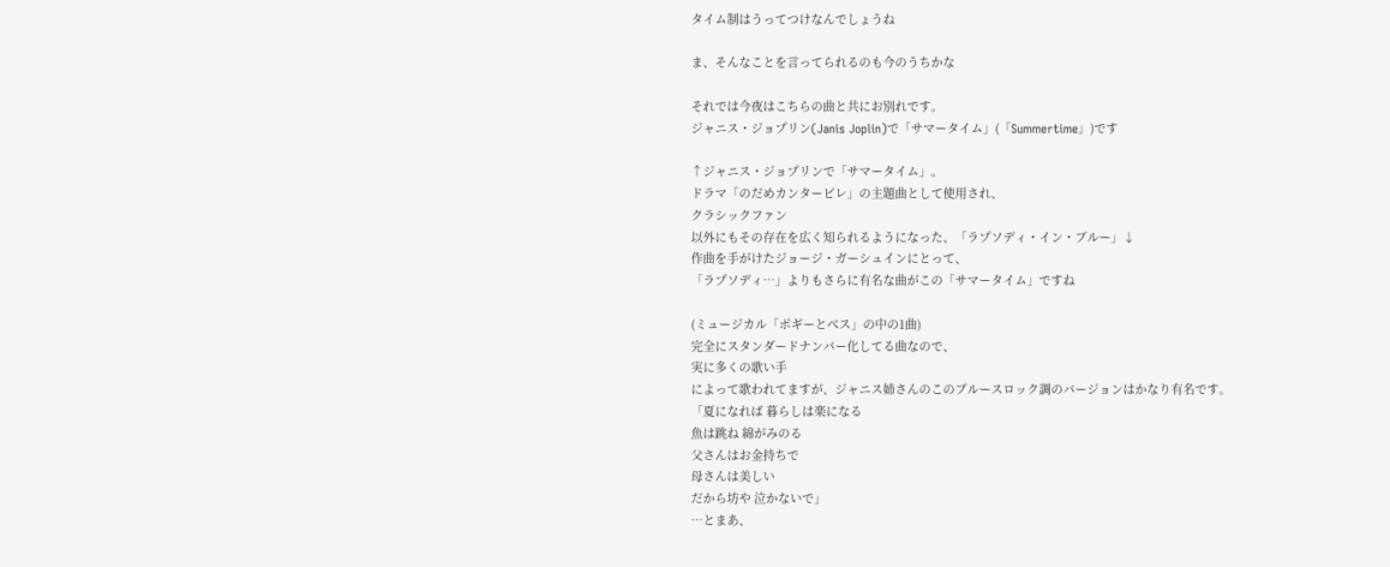タイム制はうってつけなんでしょうね

ま、そんなことを言ってられるのも今のうちかな

それでは今夜はこちらの曲と共にお別れです。
ジャニス・ジョプリン(Janis Joplin)で「サマータイム」(「Summertime」)です

↑ジャニス・ジョプリンで「サマータイム」。
ドラマ「のだめカンタービレ」の主題曲として使用され、
クラシックファン
以外にもその存在を広く知られるようになった、「ラプソディ・イン・ブルー」↓
作曲を手がけたジョージ・ガーシュインにとって、
「ラプソディ…」よりもさらに有名な曲がこの「サマータイム」ですね

(ミュージカル「ポギーとべス」の中の1曲)
完全にスタンダードナンバー化してる曲なので、
実に多くの歌い手
によって歌われてますが、ジャニス姉さんのこのブルースロック調のバージョンはかなり有名です。
「夏になれば 暮らしは楽になる
魚は跳ね 綿がみのる
父さんはお金持ちで
母さんは美しい
だから坊や 泣かないで」
…とまあ、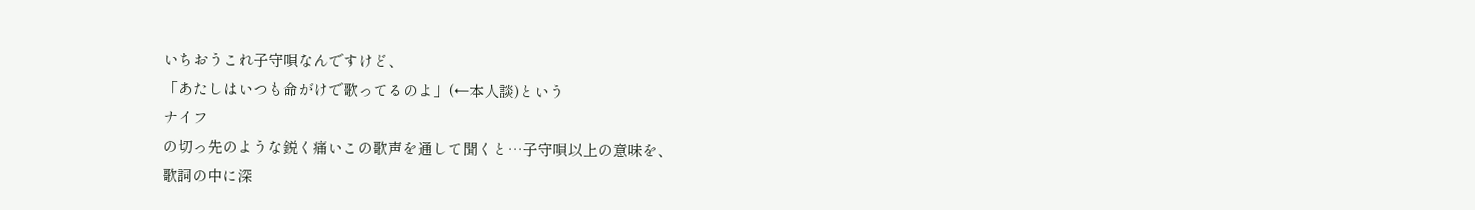いちおうこれ子守唄なんですけど、
「あたしはいつも命がけで歌ってるのよ」(←本人談)という
ナイフ
の切っ先のような鋭く痛いこの歌声を通して聞くと…子守唄以上の意味を、
歌詞の中に深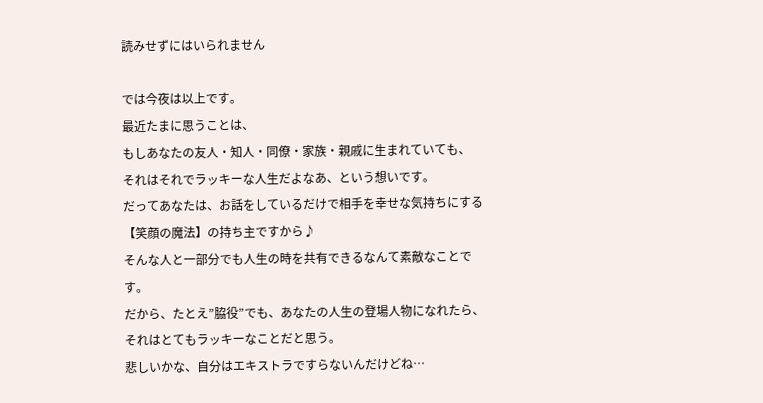読みせずにはいられません

では今夜は以上です。
最近たまに思うことは、
もしあなたの友人・知人・同僚・家族・親戚に生まれていても、
それはそれでラッキーな人生だよなあ、という想いです。
だってあなたは、お話をしているだけで相手を幸せな気持ちにする
【笑顔の魔法】の持ち主ですから♪
そんな人と一部分でも人生の時を共有できるなんて素敵なことです。
だから、たとえ”脇役”でも、あなたの人生の登場人物になれたら、
それはとてもラッキーなことだと思う。
悲しいかな、自分はエキストラですらないんだけどね…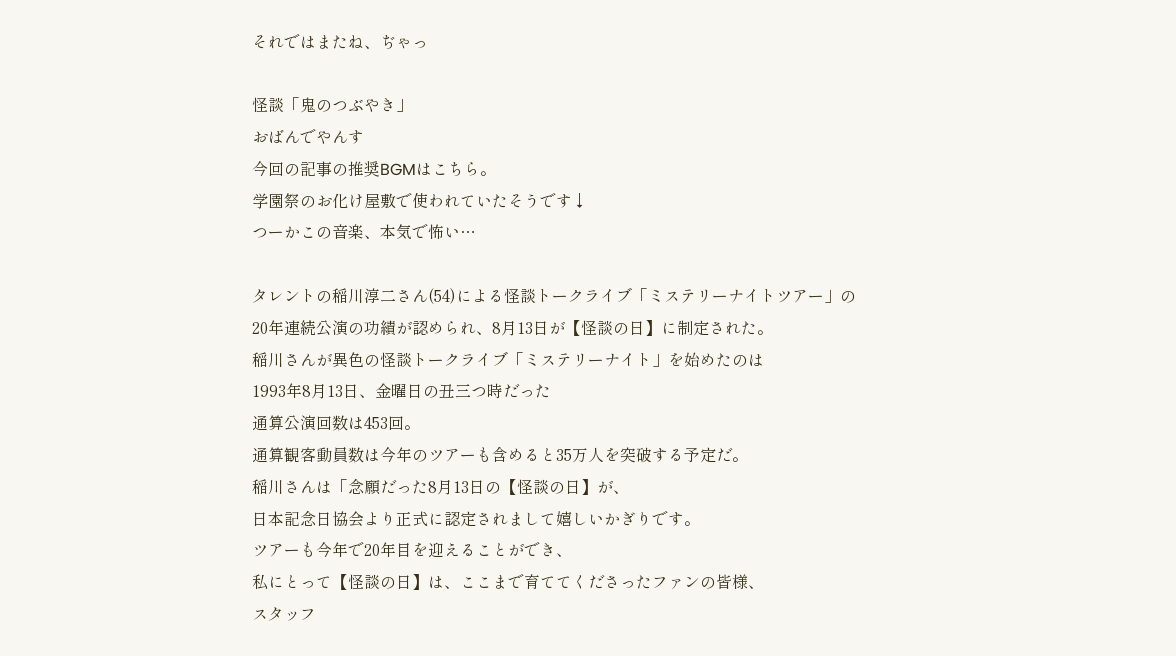それではまたね、ぢゃっ

怪談「鬼のつぶやき」
おばんでやんす
今回の記事の推奨BGMはこちら。
学園祭のお化け屋敷で使われていたそうです↓
つーかこの音楽、本気で怖い…

タレントの稲川淳二さん(54)による怪談トークライブ「ミステリーナイトツアー」の
20年連続公演の功績が認められ、8月13日が【怪談の日】に制定された。
稲川さんが異色の怪談トークライブ「ミステリーナイト」を始めたのは
1993年8月13日、金曜日の丑三つ時だった
通算公演回数は453回。
通算観客動員数は今年のツアーも含めると35万人を突破する予定だ。
稲川さんは「念願だった8月13日の【怪談の日】が、
日本記念日協会より正式に認定されまして嬉しいかぎりです。
ツアーも今年で20年目を迎えることができ、
私にとって【怪談の日】は、ここまで育ててくださったファンの皆様、
スタッフ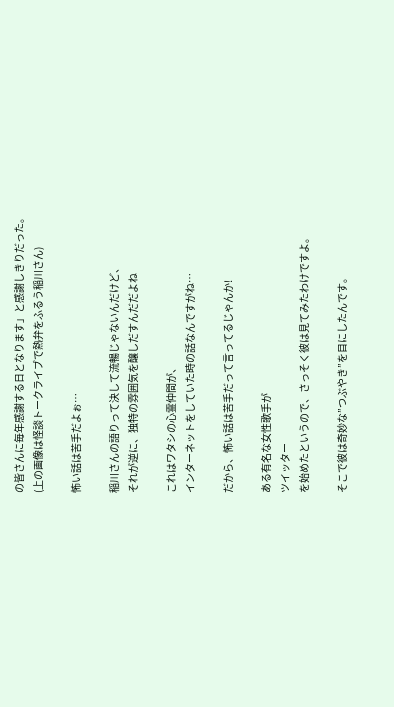の皆さんに毎年感謝する日となります」と感謝しきりだった。
(上の画像は怪談トークライブで熱弁をふるう稲川さん)

怖い話は苦手だよぉ…

稲川さんの語りって決して流暢じゃないんだけど、
それが逆に、独特の雰囲気を醸しだすんだだよね

これはワタシの心霊仲間が、
インターネットをしていた時の話なんですがね…

だから、怖い話は苦手だって言ってるじゃんか!

ある有名な女性歌手が
ツイッター
を始めたというので、さっそく彼は見てみたわけですよ。

そこで彼は奇妙な”つぶやき”を目にしたんです。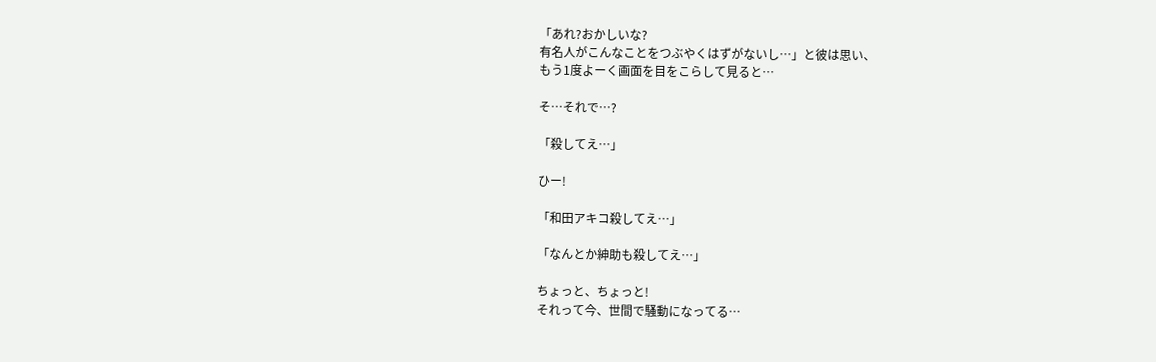「あれ?おかしいな?
有名人がこんなことをつぶやくはずがないし…」と彼は思い、
もう1度よーく画面を目をこらして見ると…

そ…それで…?

「殺してえ…」

ひー!

「和田アキコ殺してえ…」

「なんとか紳助も殺してえ…」

ちょっと、ちょっと!
それって今、世間で騒動になってる…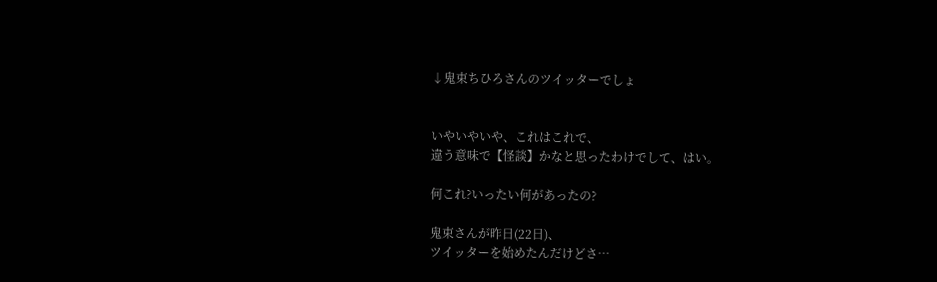↓鬼束ちひろさんのツイッターでしょ


いやいやいや、これはこれで、
違う意味で【怪談】かなと思ったわけでして、はい。

何これ?いったい何があったの?

鬼束さんが昨日(22日)、
ツイッターを始めたんだけどさ…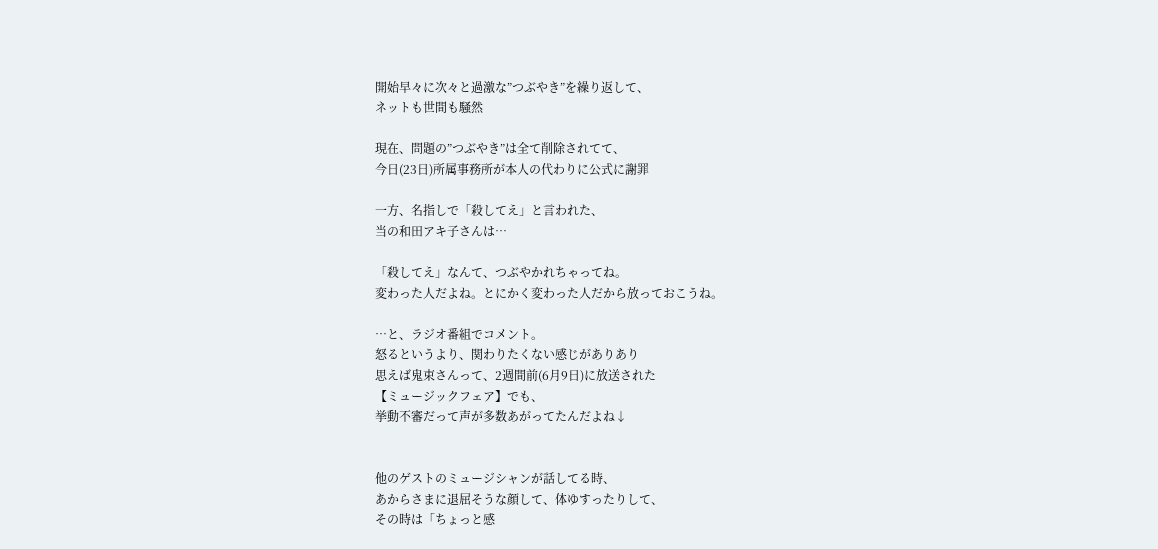開始早々に次々と過激な”つぶやき”を繰り返して、
ネットも世間も騒然

現在、問題の”つぶやき”は全て削除されてて、
今日(23日)所属事務所が本人の代わりに公式に謝罪

一方、名指しで「殺してえ」と言われた、
当の和田アキ子さんは…

「殺してえ」なんて、つぶやかれちゃってね。
変わった人だよね。とにかく変わった人だから放っておこうね。

…と、ラジオ番組でコメント。
怒るというより、関わりたくない感じがありあり
思えば鬼束さんって、2週間前(6月9日)に放送された
【ミュージックフェア】でも、
挙動不審だって声が多数あがってたんだよね↓


他のゲストのミュージシャンが話してる時、
あからさまに退屈そうな顔して、体ゆすったりして、
その時は「ちょっと感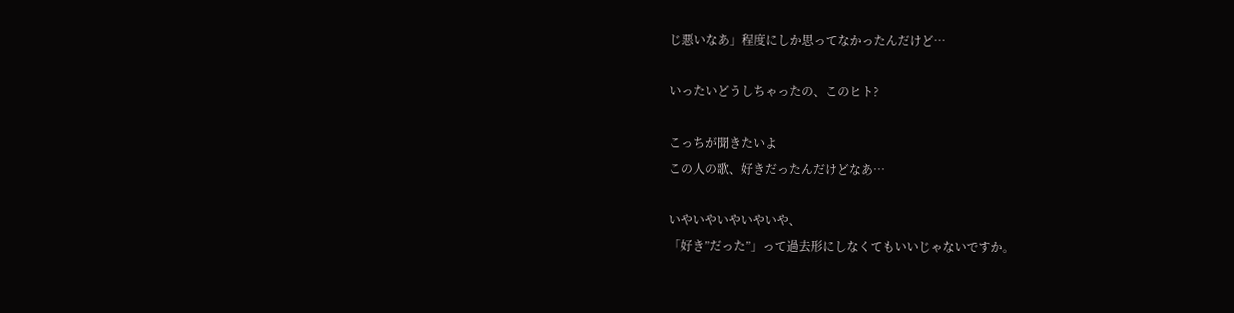じ悪いなあ」程度にしか思ってなかったんだけど…

いったいどうしちゃったの、このヒト?

こっちが聞きたいよ
この人の歌、好きだったんだけどなあ…

いやいやいやいやいや、
「好き”だった”」って過去形にしなくてもいいじゃないですか。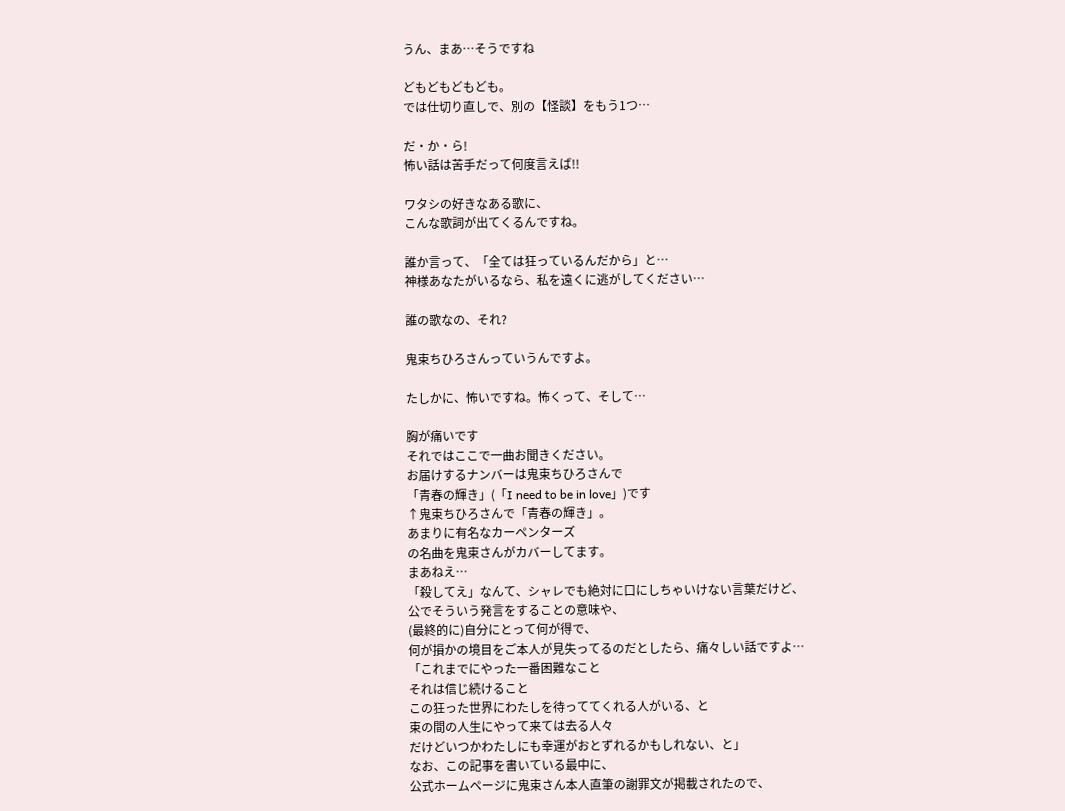うん、まあ…そうですね

どもどもどもども。
では仕切り直しで、別の【怪談】をもう1つ…

だ・か・ら!
怖い話は苦手だって何度言えば!!

ワタシの好きなある歌に、
こんな歌詞が出てくるんですね。

誰か言って、「全ては狂っているんだから」と…
神様あなたがいるなら、私を遠くに逃がしてください…

誰の歌なの、それ?

鬼束ちひろさんっていうんですよ。

たしかに、怖いですね。怖くって、そして…

胸が痛いです
それではここで一曲お聞きください。
お届けするナンバーは鬼束ちひろさんで
「青春の輝き」(「I need to be in love」)です
↑鬼束ちひろさんで「青春の輝き」。
あまりに有名なカーペンターズ
の名曲を鬼束さんがカバーしてます。
まあねえ…
「殺してえ」なんて、シャレでも絶対に口にしちゃいけない言葉だけど、
公でそういう発言をすることの意味や、
(最終的に)自分にとって何が得で、
何が損かの境目をご本人が見失ってるのだとしたら、痛々しい話ですよ…
「これまでにやった一番困難なこと
それは信じ続けること
この狂った世界にわたしを待っててくれる人がいる、と
束の間の人生にやって来ては去る人々
だけどいつかわたしにも幸運がおとずれるかもしれない、と」
なお、この記事を書いている最中に、
公式ホームページに鬼束さん本人直筆の謝罪文が掲載されたので、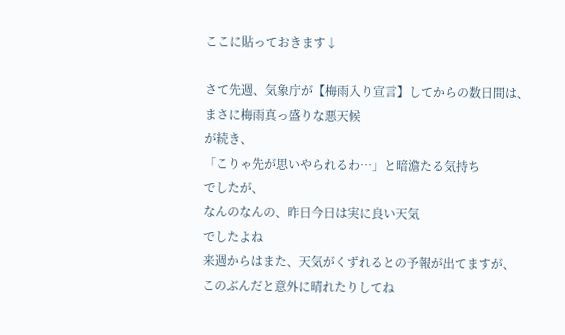ここに貼っておきます↓

さて先週、気象庁が【梅雨入り宣言】してからの数日間は、
まさに梅雨真っ盛りな悪天候
が続き、
「こりゃ先が思いやられるわ…」と暗澹たる気持ち
でしたが、
なんのなんの、昨日今日は実に良い天気
でしたよね
来週からはまた、天気がくずれるとの予報が出てますが、
このぶんだと意外に晴れたりしてね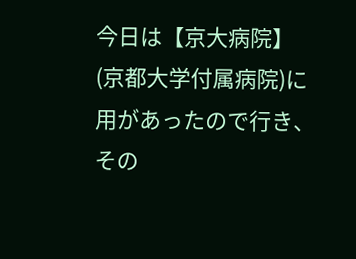今日は【京大病院】(京都大学付属病院)に用があったので行き、
その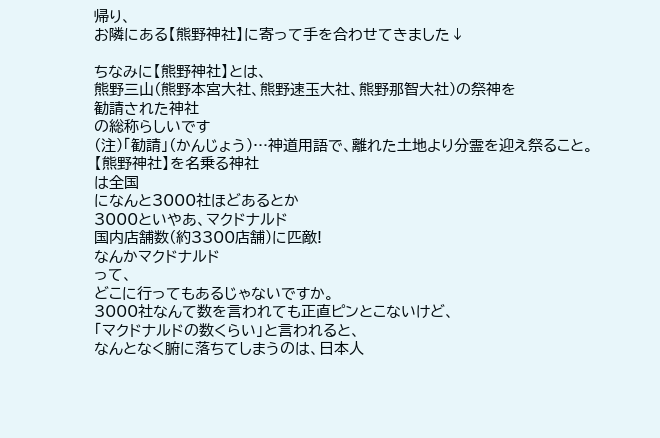帰り、
お隣にある【熊野神社】に寄って手を合わせてきました↓

ちなみに【熊野神社】とは、
熊野三山(熊野本宮大社、熊野速玉大社、熊野那智大社)の祭神を
勧請された神社
の総称らしいです
(注)「勧請」(かんじょう)…神道用語で、離れた土地より分霊を迎え祭ること。
【熊野神社】を名乗る神社
は全国
になんと3000社ほどあるとか
3000といやあ、マクドナルド
国内店舗数(約3300店舗)に匹敵!
なんかマクドナルド
って、
どこに行ってもあるじゃないですか。
3000社なんて数を言われても正直ピンとこないけど、
「マクドナルドの数くらい」と言われると、
なんとなく腑に落ちてしまうのは、日本人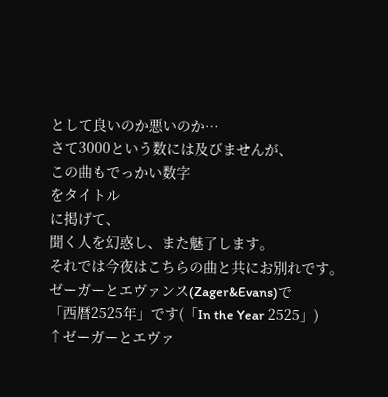として良いのか悪いのか…
さて3000という数には及びませんが、
この曲もでっかい数字
をタイトル
に掲げて、
聞く人を幻惑し、また魅了します。
それでは今夜はこちらの曲と共にお別れです。
ゼーガーとエヴァンス(Zager&Evans)で
「西暦2525年」です(「In the Year 2525」)
↑ゼーガーとエヴァ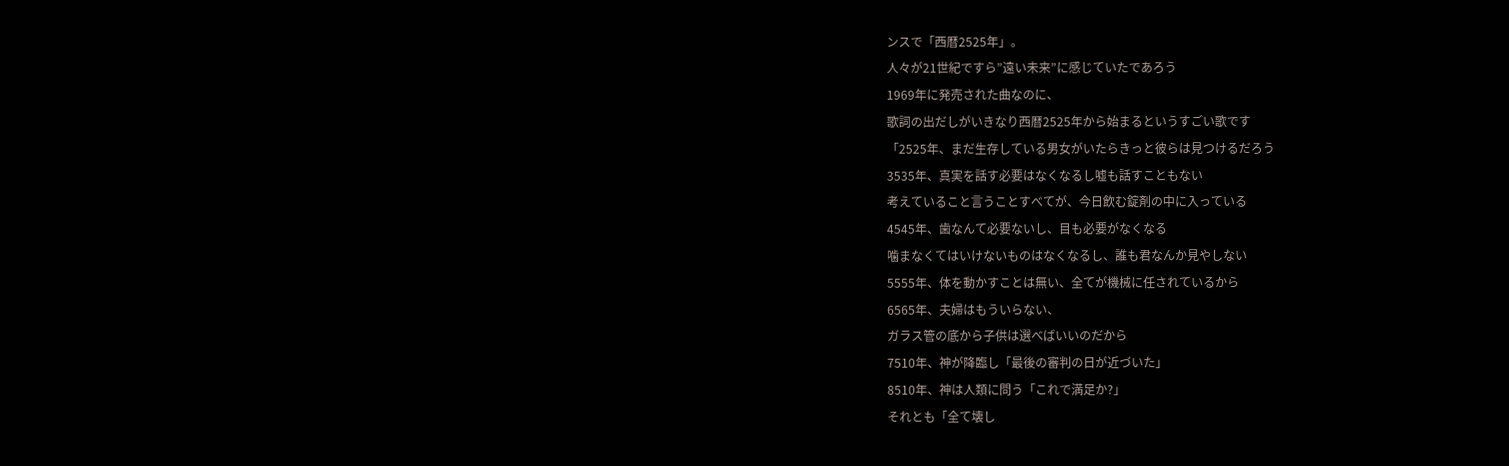ンスで「西暦2525年」。
人々が21世紀ですら”遠い未来”に感じていたであろう
1969年に発売された曲なのに、
歌詞の出だしがいきなり西暦2525年から始まるというすごい歌です
「2525年、まだ生存している男女がいたらきっと彼らは見つけるだろう
3535年、真実を話す必要はなくなるし嘘も話すこともない
考えていること言うことすべてが、今日飲む錠剤の中に入っている
4545年、歯なんて必要ないし、目も必要がなくなる
噛まなくてはいけないものはなくなるし、誰も君なんか見やしない
5555年、体を動かすことは無い、全てが機械に任されているから
6565年、夫婦はもういらない、
ガラス管の底から子供は選べばいいのだから
7510年、神が降臨し「最後の審判の日が近づいた」
8510年、神は人類に問う「これで満足か?」
それとも「全て壊し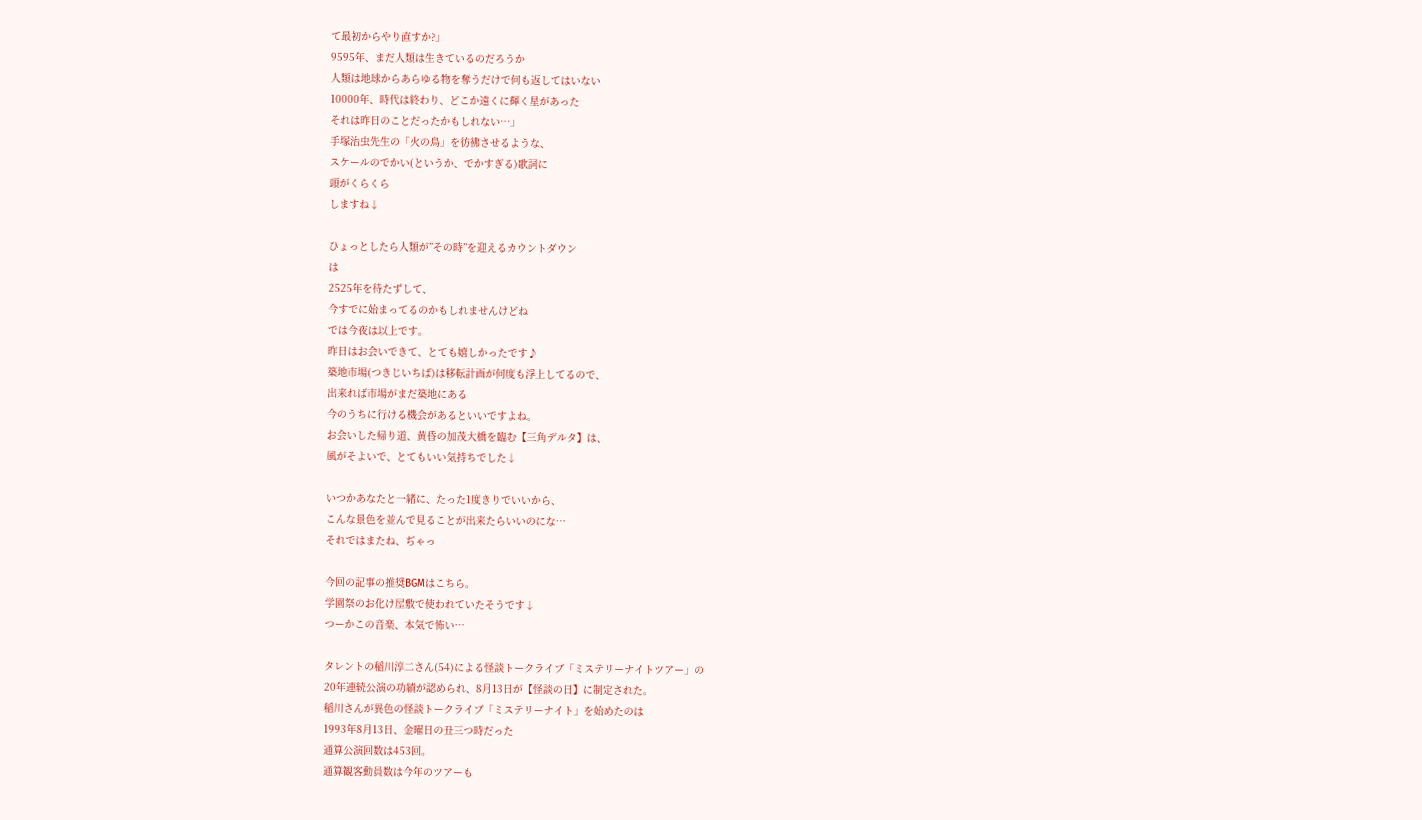て最初からやり直すか?」
9595年、まだ人類は生きているのだろうか
人類は地球からあらゆる物を奪うだけで何も返してはいない
10000年、時代は終わり、どこか遠くに輝く星があった
それは昨日のことだったかもしれない…」
手塚治虫先生の「火の鳥」を彷彿させるような、
スケールのでかい(というか、でかすぎる)歌詞に
頭がくらくら
しますね↓

ひょっとしたら人類が”その時”を迎えるカウントダウン
は
2525年を待たずして、
今すでに始まってるのかもしれませんけどね
では今夜は以上です。
昨日はお会いできて、とても嬉しかったです♪
築地市場(つきじいちば)は移転計画が何度も浮上してるので、
出来れば市場がまだ築地にある
今のうちに行ける機会があるといいですよね。
お会いした帰り道、黄昏の加茂大橋を臨む【三角デルタ】は、
風がそよいで、とてもいい気持ちでした↓

いつかあなたと一緒に、たった1度きりでいいから、
こんな景色を並んで見ることが出来たらいいのにな…
それではまたね、ぢゃっ

今回の記事の推奨BGMはこちら。
学園祭のお化け屋敷で使われていたそうです↓
つーかこの音楽、本気で怖い…

タレントの稲川淳二さん(54)による怪談トークライブ「ミステリーナイトツアー」の
20年連続公演の功績が認められ、8月13日が【怪談の日】に制定された。
稲川さんが異色の怪談トークライブ「ミステリーナイト」を始めたのは
1993年8月13日、金曜日の丑三つ時だった
通算公演回数は453回。
通算観客動員数は今年のツアーも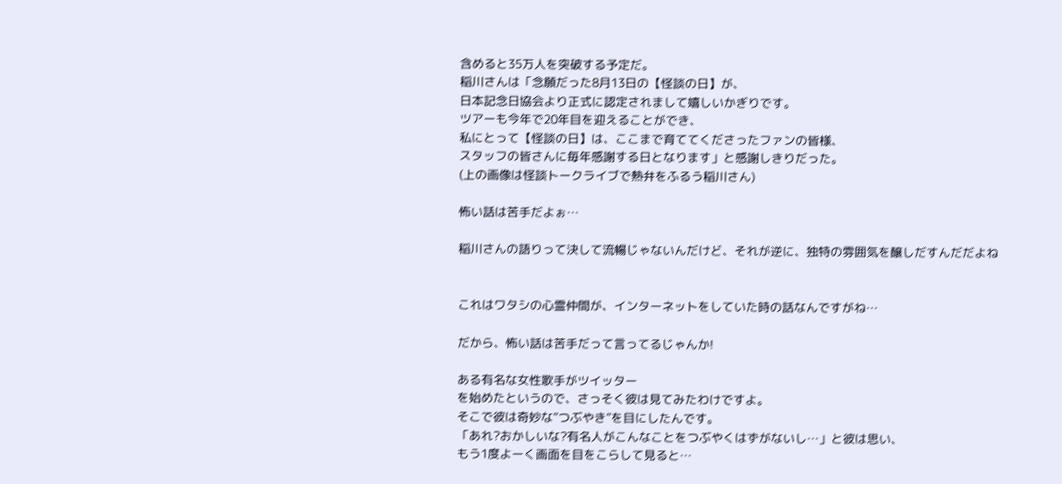含めると35万人を突破する予定だ。
稲川さんは「念願だった8月13日の【怪談の日】が、
日本記念日協会より正式に認定されまして嬉しいかぎりです。
ツアーも今年で20年目を迎えることができ、
私にとって【怪談の日】は、ここまで育ててくださったファンの皆様、
スタッフの皆さんに毎年感謝する日となります」と感謝しきりだった。
(上の画像は怪談トークライブで熱弁をふるう稲川さん)

怖い話は苦手だよぉ…

稲川さんの語りって決して流暢じゃないんだけど、それが逆に、独特の雰囲気を醸しだすんだだよね


これはワタシの心霊仲間が、インターネットをしていた時の話なんですがね…

だから、怖い話は苦手だって言ってるじゃんか!

ある有名な女性歌手がツイッター
を始めたというので、さっそく彼は見てみたわけですよ。
そこで彼は奇妙な”つぶやき”を目にしたんです。
「あれ?おかしいな?有名人がこんなことをつぶやくはずがないし…」と彼は思い、
もう1度よーく画面を目をこらして見ると…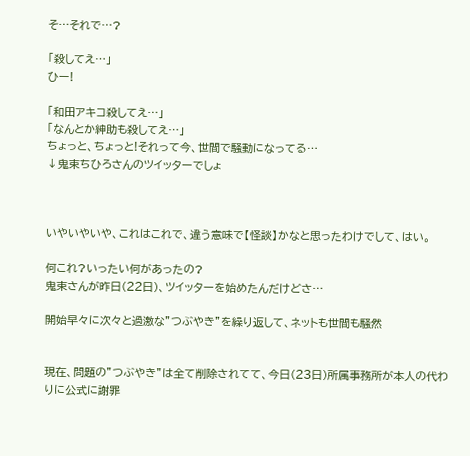そ…それで…?

「殺してえ…」
ひー!

「和田アキコ殺してえ…」
「なんとか紳助も殺してえ…」
ちょっと、ちょっと!それって今、世間で騒動になってる…
↓鬼束ちひろさんのツイッターでしょ



いやいやいや、これはこれで、違う意味で【怪談】かなと思ったわけでして、はい。

何これ?いったい何があったの?
鬼束さんが昨日(22日)、ツイッターを始めたんだけどさ…

開始早々に次々と過激な”つぶやき”を繰り返して、ネットも世間も騒然


現在、問題の”つぶやき”は全て削除されてて、今日(23日)所属事務所が本人の代わりに公式に謝罪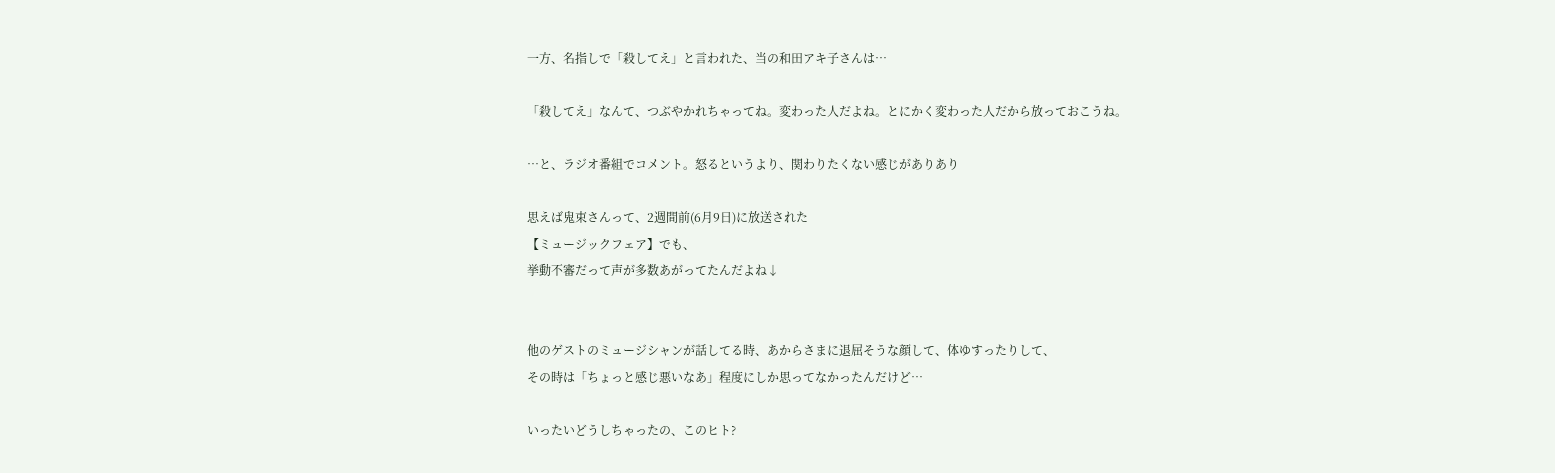一方、名指しで「殺してえ」と言われた、当の和田アキ子さんは…

「殺してえ」なんて、つぶやかれちゃってね。変わった人だよね。とにかく変わった人だから放っておこうね。

…と、ラジオ番組でコメント。怒るというより、関わりたくない感じがありあり

思えば鬼束さんって、2週間前(6月9日)に放送された
【ミュージックフェア】でも、
挙動不審だって声が多数あがってたんだよね↓


他のゲストのミュージシャンが話してる時、あからさまに退屈そうな顔して、体ゆすったりして、
その時は「ちょっと感じ悪いなあ」程度にしか思ってなかったんだけど…

いったいどうしちゃったの、このヒト?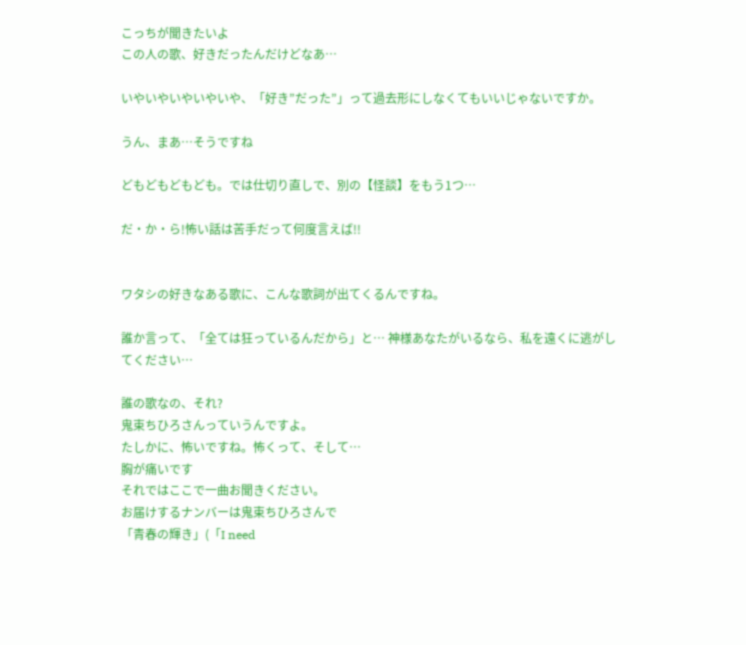こっちが聞きたいよ
この人の歌、好きだったんだけどなあ…

いやいやいやいやいや、「好き”だった”」って過去形にしなくてもいいじゃないですか。

うん、まあ…そうですね

どもどもどもども。では仕切り直しで、別の【怪談】をもう1つ…

だ・か・ら!怖い話は苦手だって何度言えば!!


ワタシの好きなある歌に、こんな歌詞が出てくるんですね。

誰か言って、「全ては狂っているんだから」と… 神様あなたがいるなら、私を遠くに逃がしてください…

誰の歌なの、それ?
鬼束ちひろさんっていうんですよ。
たしかに、怖いですね。怖くって、そして…
胸が痛いです
それではここで一曲お聞きください。
お届けするナンバーは鬼束ちひろさんで
「青春の輝き」(「I need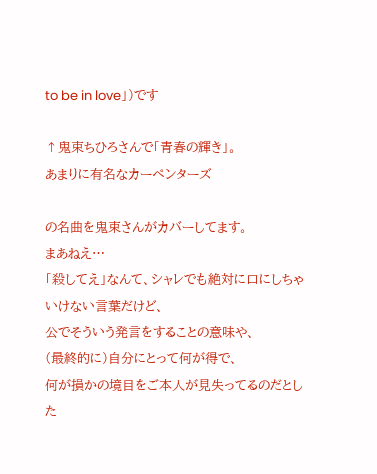to be in love」)です

↑鬼束ちひろさんで「青春の輝き」。
あまりに有名なカーペンターズ

の名曲を鬼束さんがカバーしてます。
まあねえ…
「殺してえ」なんて、シャレでも絶対に口にしちゃいけない言葉だけど、
公でそういう発言をすることの意味や、
(最終的に)自分にとって何が得で、
何が損かの境目をご本人が見失ってるのだとした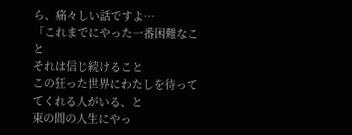ら、痛々しい話ですよ…
「これまでにやった一番困難なこと
それは信じ続けること
この狂った世界にわたしを待っててくれる人がいる、と
束の間の人生にやっ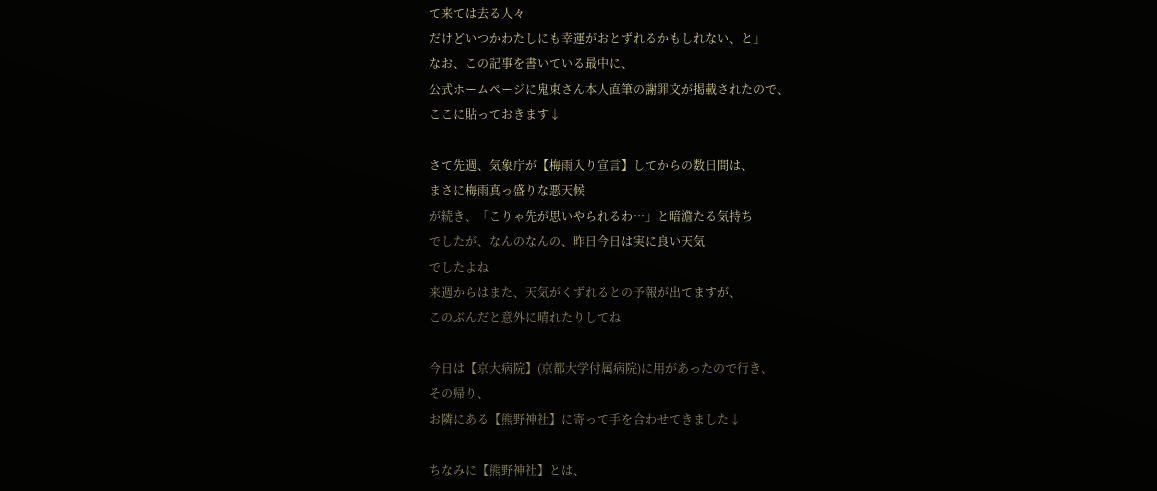て来ては去る人々
だけどいつかわたしにも幸運がおとずれるかもしれない、と」
なお、この記事を書いている最中に、
公式ホームページに鬼束さん本人直筆の謝罪文が掲載されたので、
ここに貼っておきます↓

さて先週、気象庁が【梅雨入り宣言】してからの数日間は、
まさに梅雨真っ盛りな悪天候
が続き、「こりゃ先が思いやられるわ…」と暗澹たる気持ち
でしたが、なんのなんの、昨日今日は実に良い天気
でしたよね
来週からはまた、天気がくずれるとの予報が出てますが、
このぶんだと意外に晴れたりしてね

今日は【京大病院】(京都大学付属病院)に用があったので行き、
その帰り、
お隣にある【熊野神社】に寄って手を合わせてきました↓

ちなみに【熊野神社】とは、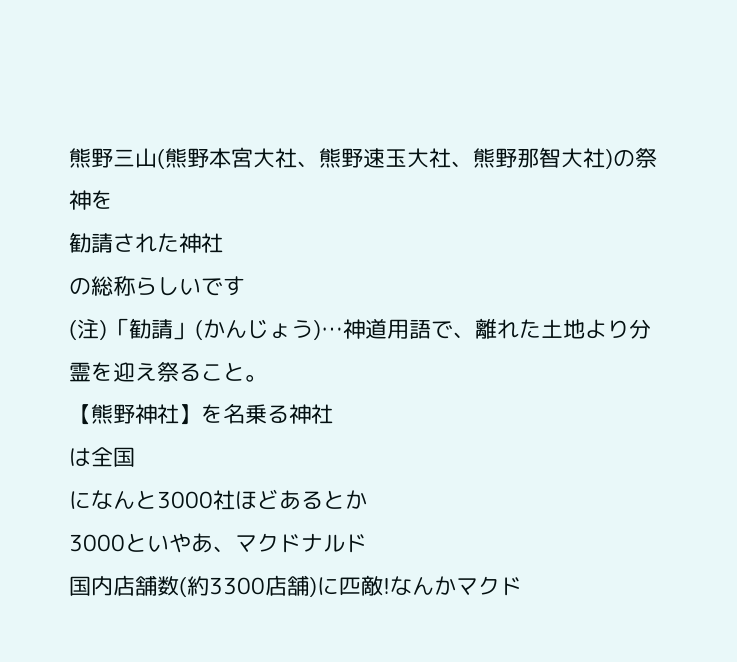熊野三山(熊野本宮大社、熊野速玉大社、熊野那智大社)の祭神を
勧請された神社
の総称らしいです
(注)「勧請」(かんじょう)…神道用語で、離れた土地より分霊を迎え祭ること。
【熊野神社】を名乗る神社
は全国
になんと3000社ほどあるとか
3000といやあ、マクドナルド
国内店舗数(約3300店舗)に匹敵!なんかマクド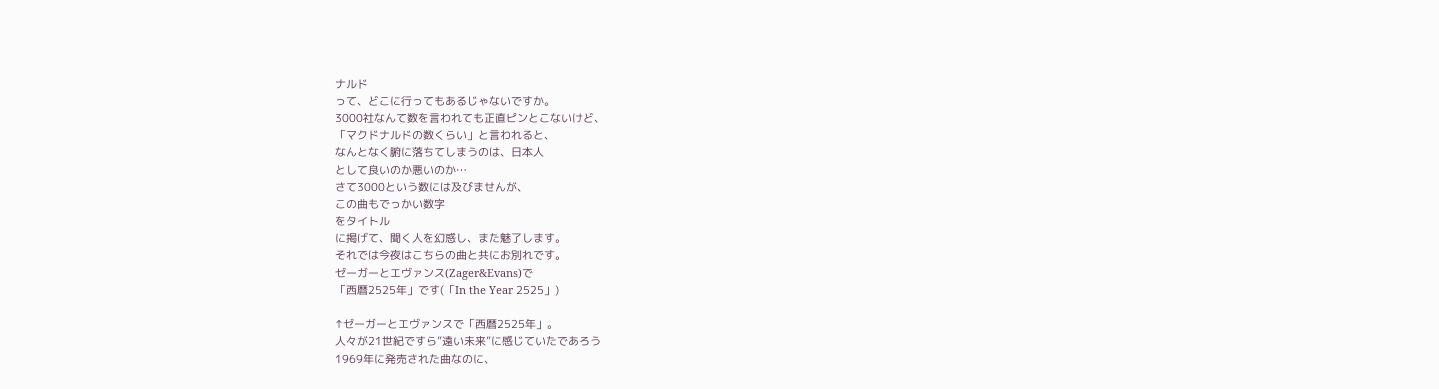ナルド
って、どこに行ってもあるじゃないですか。
3000社なんて数を言われても正直ピンとこないけど、
「マクドナルドの数くらい」と言われると、
なんとなく腑に落ちてしまうのは、日本人
として良いのか悪いのか…
さて3000という数には及びませんが、
この曲もでっかい数字
をタイトル
に掲げて、聞く人を幻惑し、また魅了します。
それでは今夜はこちらの曲と共にお別れです。
ゼーガーとエヴァンス(Zager&Evans)で
「西暦2525年」です(「In the Year 2525」)

↑ゼーガーとエヴァンスで「西暦2525年」。
人々が21世紀ですら”遠い未来”に感じていたであろう
1969年に発売された曲なのに、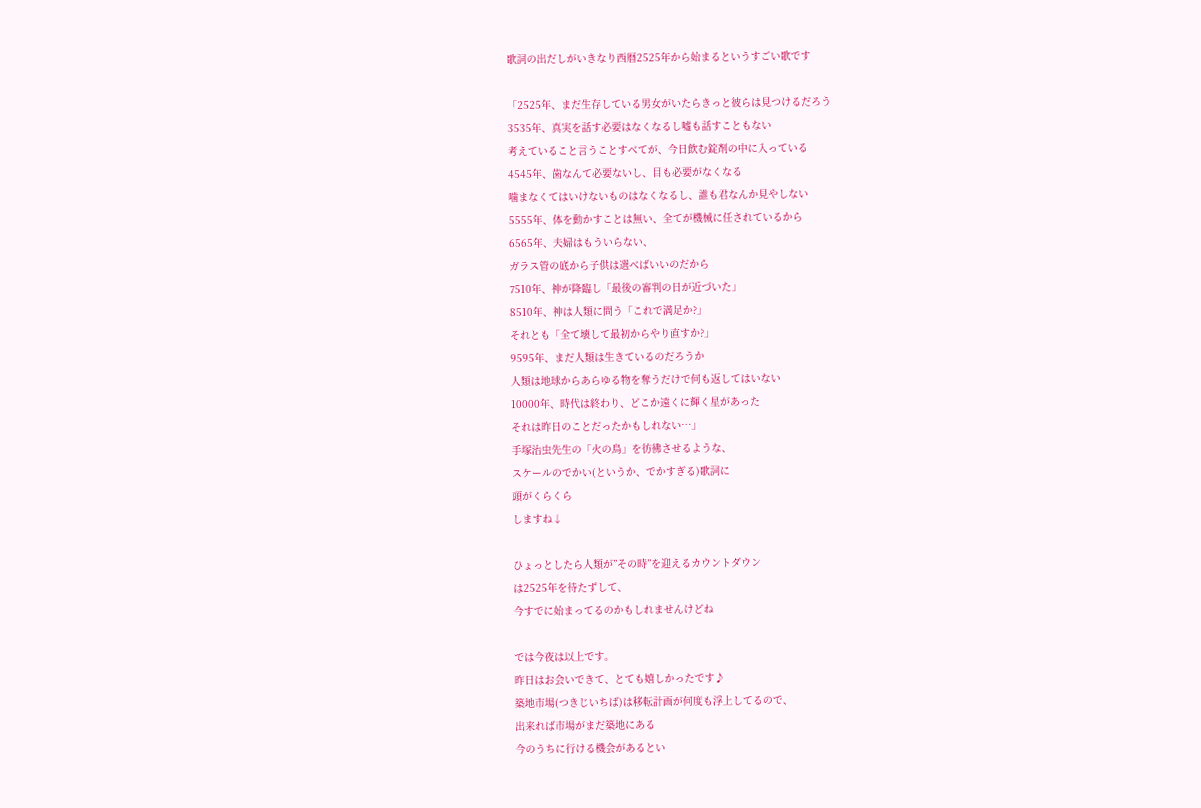歌詞の出だしがいきなり西暦2525年から始まるというすごい歌です

「2525年、まだ生存している男女がいたらきっと彼らは見つけるだろう
3535年、真実を話す必要はなくなるし嘘も話すこともない
考えていること言うことすべてが、今日飲む錠剤の中に入っている
4545年、歯なんて必要ないし、目も必要がなくなる
噛まなくてはいけないものはなくなるし、誰も君なんか見やしない
5555年、体を動かすことは無い、全てが機械に任されているから
6565年、夫婦はもういらない、
ガラス管の底から子供は選べばいいのだから
7510年、神が降臨し「最後の審判の日が近づいた」
8510年、神は人類に問う「これで満足か?」
それとも「全て壊して最初からやり直すか?」
9595年、まだ人類は生きているのだろうか
人類は地球からあらゆる物を奪うだけで何も返してはいない
10000年、時代は終わり、どこか遠くに輝く星があった
それは昨日のことだったかもしれない…」
手塚治虫先生の「火の鳥」を彷彿させるような、
スケールのでかい(というか、でかすぎる)歌詞に
頭がくらくら
しますね↓

ひょっとしたら人類が”その時”を迎えるカウントダウン
は2525年を待たずして、
今すでに始まってるのかもしれませんけどね

では今夜は以上です。
昨日はお会いできて、とても嬉しかったです♪
築地市場(つきじいちば)は移転計画が何度も浮上してるので、
出来れば市場がまだ築地にある
今のうちに行ける機会があるとい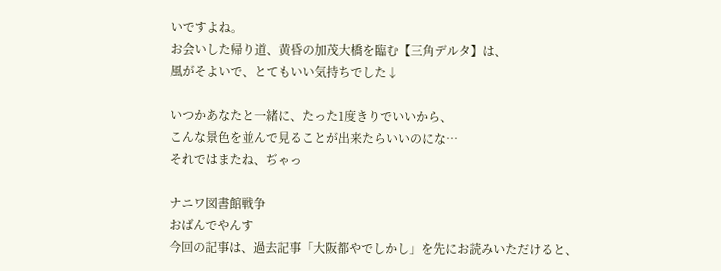いですよね。
お会いした帰り道、黄昏の加茂大橋を臨む【三角デルタ】は、
風がそよいで、とてもいい気持ちでした↓

いつかあなたと一緒に、たった1度きりでいいから、
こんな景色を並んで見ることが出来たらいいのにな…
それではまたね、ぢゃっ

ナニワ図書館戦争
おばんでやんす
今回の記事は、過去記事「大阪都やでしかし」を先にお読みいただけると、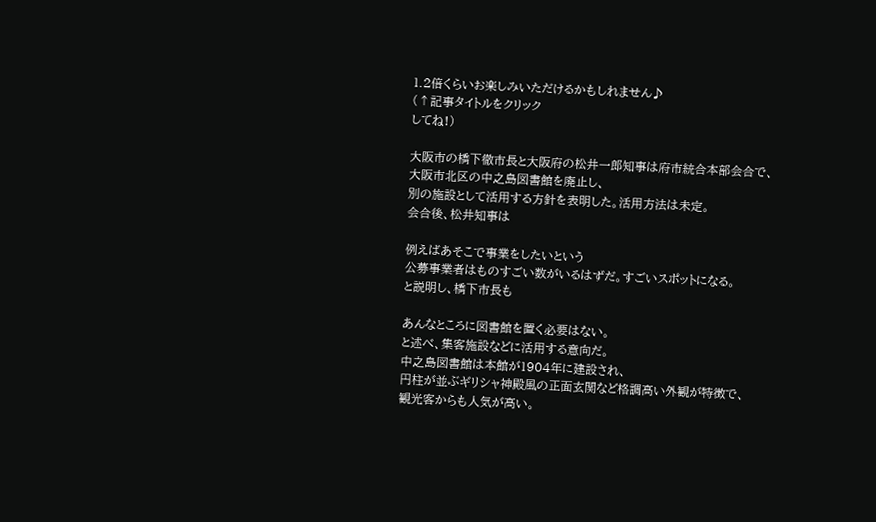1.2倍くらいお楽しみいただけるかもしれません♪
(↑記事タイトルをクリック
してね!)

大阪市の橋下徹市長と大阪府の松井一郎知事は府市統合本部会合で、
大阪市北区の中之島図書館を廃止し、
別の施設として活用する方針を表明した。活用方法は未定。
会合後、松井知事は

例えばあそこで事業をしたいという
公募事業者はものすごい数がいるはずだ。すごいスポットになる。
と説明し、橋下市長も

あんなところに図書館を置く必要はない。
と述べ、集客施設などに活用する意向だ。
中之島図書館は本館が1904年に建設され、
円柱が並ぶギリシャ神殿風の正面玄関など格調高い外観が特徴で、
観光客からも人気が高い。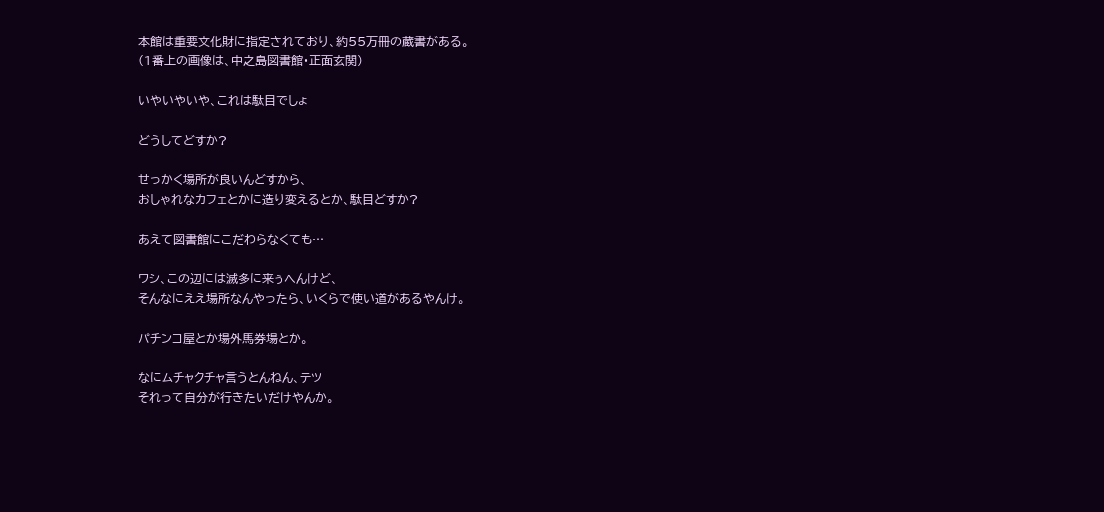本館は重要文化財に指定されており、約55万冊の蔵書がある。
(1番上の画像は、中之島図書館・正面玄関)

いやいやいや、これは駄目でしょ

どうしてどすか?

せっかく場所が良いんどすから、
おしゃれなカフェとかに造り変えるとか、駄目どすか?

あえて図書館にこだわらなくても…

ワシ、この辺には滅多に来ぅへんけど、
そんなにええ場所なんやったら、いくらで使い道があるやんけ。

パチンコ屋とか場外馬券場とか。

なにムチャクチャ言うとんねん、テツ
それって自分が行きたいだけやんか。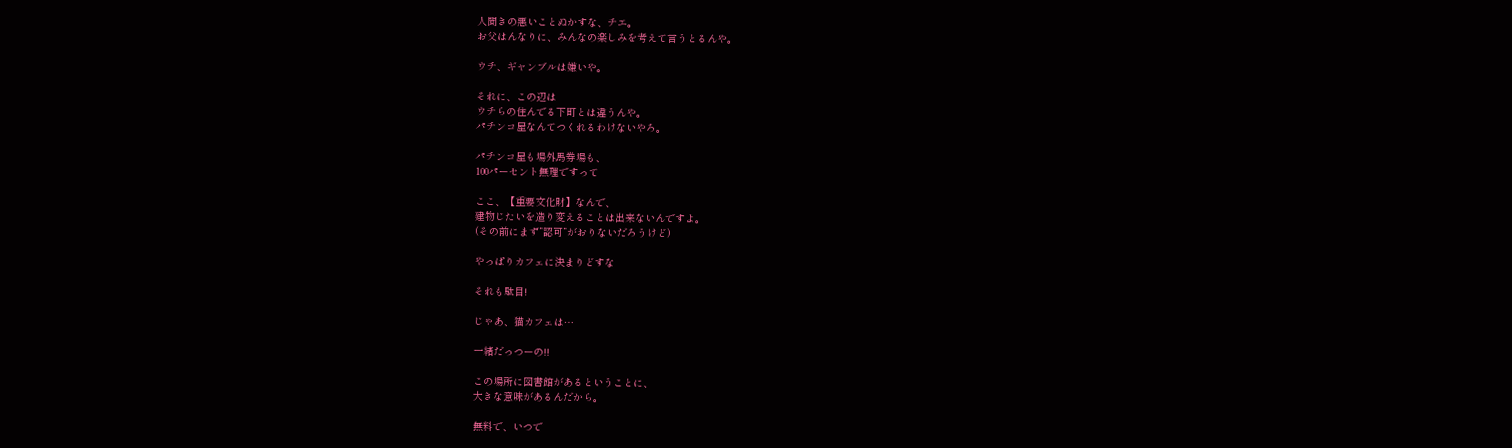人聞きの悪いことぬかすな、チエ。
お父はんなりに、みんなの楽しみを考えて言うとるんや。

ウチ、ギャンブルは嫌いや。

それに、この辺は
ウチらの住んでる下町とは違うんや。
パチンコ屋なんてつくれるわけないやろ。

パチンコ屋も場外馬券場も、
100パーセント無理ですって

ここ、【重要文化財】なんで、
建物じたいを造り変えることは出来ないんですよ。
(その前にまず”認可”がおりないだろうけど)

やっぱりカフェに決まりどすな

それも駄目!

じゃあ、猫カフェは…

一緒だっつーの!!

この場所に図書館があるということに、
大きな意味があるんだから。

無料で、いつで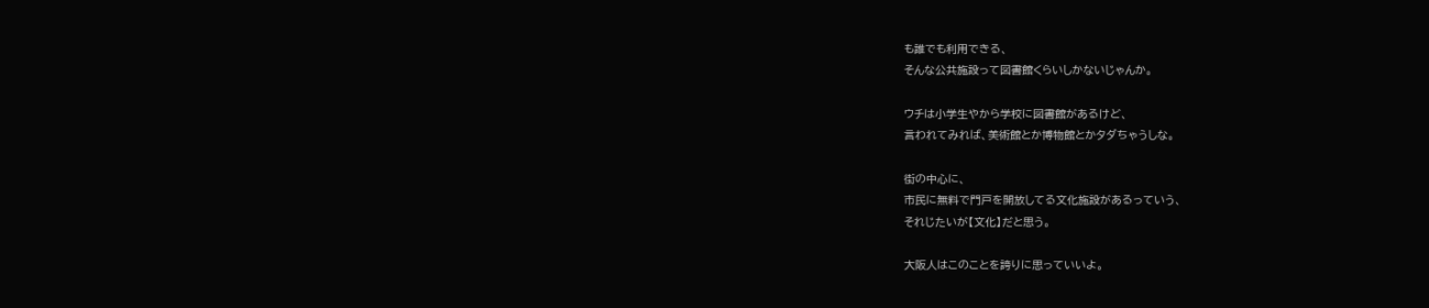も誰でも利用できる、
そんな公共施設って図書館くらいしかないじゃんか。

ウチは小学生やから学校に図書館があるけど、
言われてみれば、美術館とか博物館とかタダちゃうしな。

街の中心に、
市民に無料で門戸を開放してる文化施設があるっていう、
それじたいが【文化】だと思う。

大阪人はこのことを誇りに思っていいよ。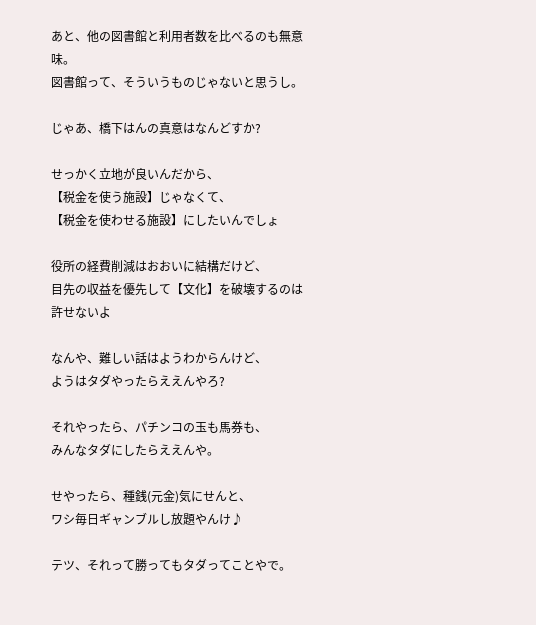あと、他の図書館と利用者数を比べるのも無意味。
図書館って、そういうものじゃないと思うし。

じゃあ、橋下はんの真意はなんどすか?

せっかく立地が良いんだから、
【税金を使う施設】じゃなくて、
【税金を使わせる施設】にしたいんでしょ

役所の経費削減はおおいに結構だけど、
目先の収益を優先して【文化】を破壊するのは許せないよ

なんや、難しい話はようわからんけど、
ようはタダやったらええんやろ?

それやったら、パチンコの玉も馬券も、
みんなタダにしたらええんや。

せやったら、種銭(元金)気にせんと、
ワシ毎日ギャンブルし放題やんけ♪

テツ、それって勝ってもタダってことやで。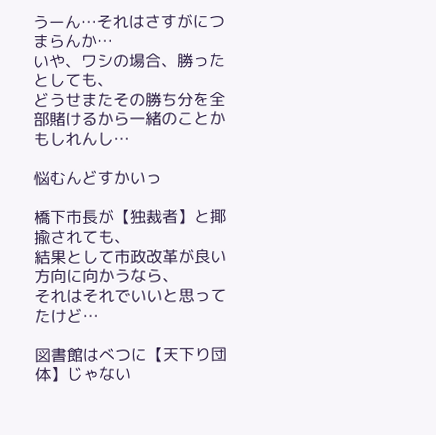うーん…それはさすがにつまらんか…
いや、ワシの場合、勝ったとしても、
どうせまたその勝ち分を全部賭けるから一緒のことかもしれんし…

悩むんどすかいっ

橋下市長が【独裁者】と揶揄されても、
結果として市政改革が良い方向に向かうなら、
それはそれでいいと思ってたけど…

図書館はべつに【天下り団体】じゃない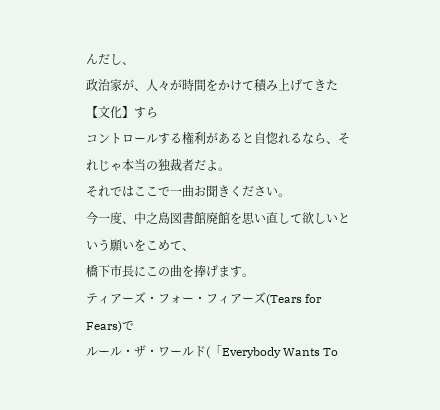んだし、
政治家が、人々が時間をかけて積み上げてきた【文化】すら
コントロールする権利があると自惚れるなら、それじゃ本当の独裁者だよ。
それではここで一曲お聞きください。
今一度、中之島図書館廃館を思い直して欲しいという願いをこめて、
橋下市長にこの曲を捧げます。
ティアーズ・フォー・フィアーズ(Tears for Fears)で
ルール・ザ・ワールド(「Everybody Wants To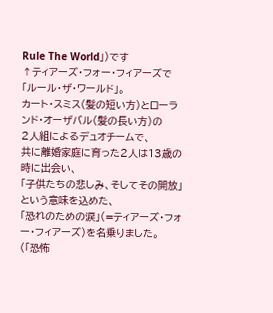Rule The World」)です
↑ティアーズ・フォー・フィアーズで「ルール・ザ・ワールド」。
カート・スミス(髪の短い方)とローランド・オーザバル(髪の長い方)の
2人組によるデュオチームで、
共に離婚家庭に育った2人は13歳の時に出会い、
「子供たちの悲しみ、そしてその開放」という意味を込めた、
「恐れのための涙」(=ティアーズ・フォー・フィアーズ)を名乗りました。
(「恐怖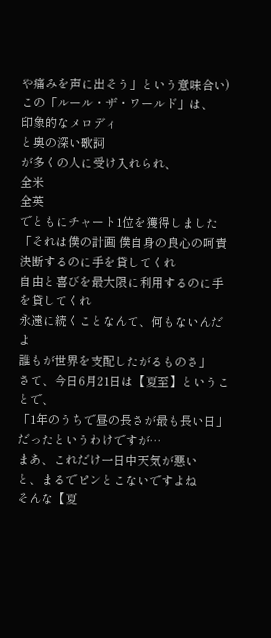や痛みを声に出そう」という意味合い)
この「ルール・ザ・ワールド」は、
印象的なメロディ
と奥の深い歌詞
が多くの人に受け入れられ、
全米
全英
でともにチャート1位を獲得しました
「それは僕の計画 僕自身の良心の呵責
決断するのに手を貸してくれ
自由と喜びを最大限に利用するのに手を貸してくれ
永遠に続くことなんて、何もないんだよ
誰もが世界を支配したがるものさ」
さて、今日6月21日は【夏至】ということで、
「1年のうちで昼の長さが最も長い日」だったというわけですが…
まあ、これだけ一日中天気が悪い
と、まるでピンとこないですよね
そんな【夏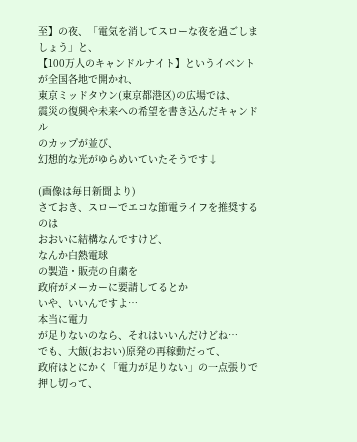至】の夜、「電気を消してスローな夜を過ごしましょう」と、
【100万人のキャンドルナイト】というイベントが全国各地で開かれ、
東京ミッドタウン(東京都港区)の広場では、
震災の復興や未来への希望を書き込んだキャンドル
のカップが並び、
幻想的な光がゆらめいていたそうです↓

(画像は毎日新聞より)
さておき、スローでエコな節電ライフを推奨するのは
おおいに結構なんですけど、
なんか白熱電球
の製造・販売の自粛を
政府がメーカーに要請してるとか
いや、いいんですよ…
本当に電力
が足りないのなら、それはいいんだけどね…
でも、大飯(おおい)原発の再稼動だって、
政府はとにかく「電力が足りない」の一点張りで押し切って、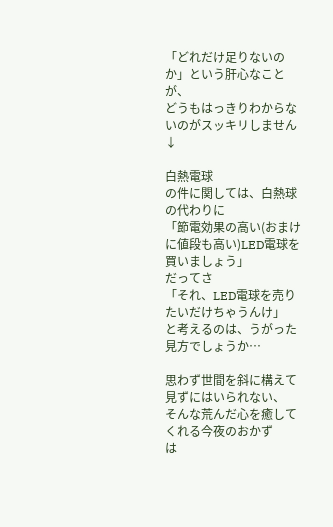「どれだけ足りないのか」という肝心なことが、
どうもはっきりわからないのがスッキリしません↓

白熱電球
の件に関しては、白熱球の代わりに
「節電効果の高い(おまけに値段も高い)LED電球を買いましょう」
だってさ
「それ、LED電球を売りたいだけちゃうんけ」
と考えるのは、うがった見方でしょうか…

思わず世間を斜に構えて見ずにはいられない、
そんな荒んだ心を癒してくれる今夜のおかず
は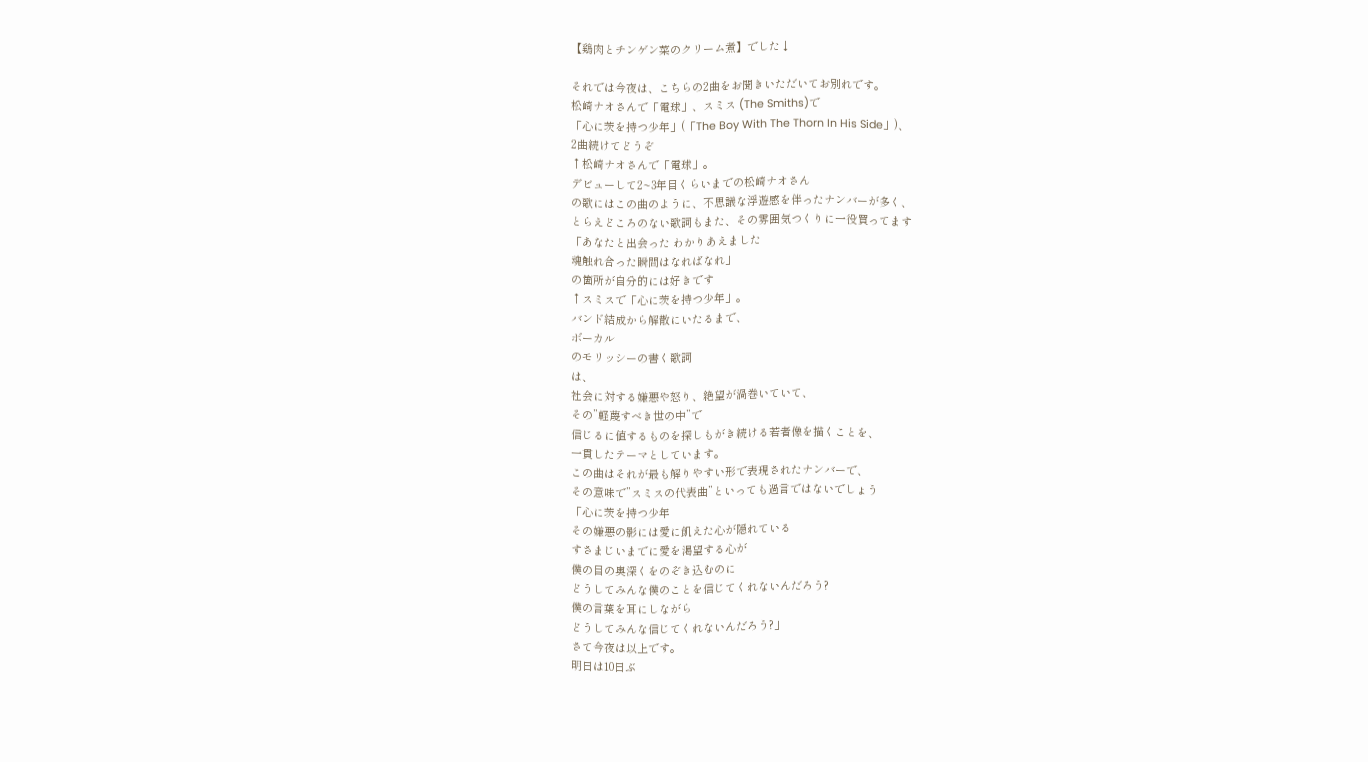【鶏肉とチンゲン菜のクリーム煮】でした↓

それでは今夜は、こちらの2曲をお聞きいただいてお別れです。
松崎ナオさんで「電球」、スミス (The Smiths)で
「心に茨を持つ少年」(「The Boy With The Thorn In His Side」)、
2曲続けてどうぞ
↑松崎ナオさんで「電球」。
デビューして2~3年目くらいまでの松崎ナオさん
の歌にはこの曲のように、不思議な浮遊感を伴ったナンバーが多く、
とらえどころのない歌詞もまた、その雰囲気つくりに一役買ってます
「あなたと出会った わかりあえました
魂触れ合った瞬間はなればなれ」
の箇所が自分的には好きです
↑スミスで「心に茨を持つ少年」。
バンド結成から解散にいたるまで、
ボーカル
のモリッシーの書く歌詞
は、
社会に対する嫌悪や怒り、絶望が渦巻いていて、
その”軽蔑すべき世の中”で
信じるに値するものを探しもがき続ける若者像を描くことを、
一貫したテーマとしています。
この曲はそれが最も解りやすい形で表現されたナンバーで、
その意味で”スミスの代表曲”といっても過言ではないでしょう
「心に茨を持つ少年
その嫌悪の影には愛に飢えた心が隠れている
すさまじいまでに愛を渇望する心が
僕の目の奥深くをのぞき込むのに
どうしてみんな僕のことを信じてくれないんだろう?
僕の言葉を耳にしながら
どうしてみんな信じてくれないんだろう?」
さて今夜は以上です。
明日は10日ぶ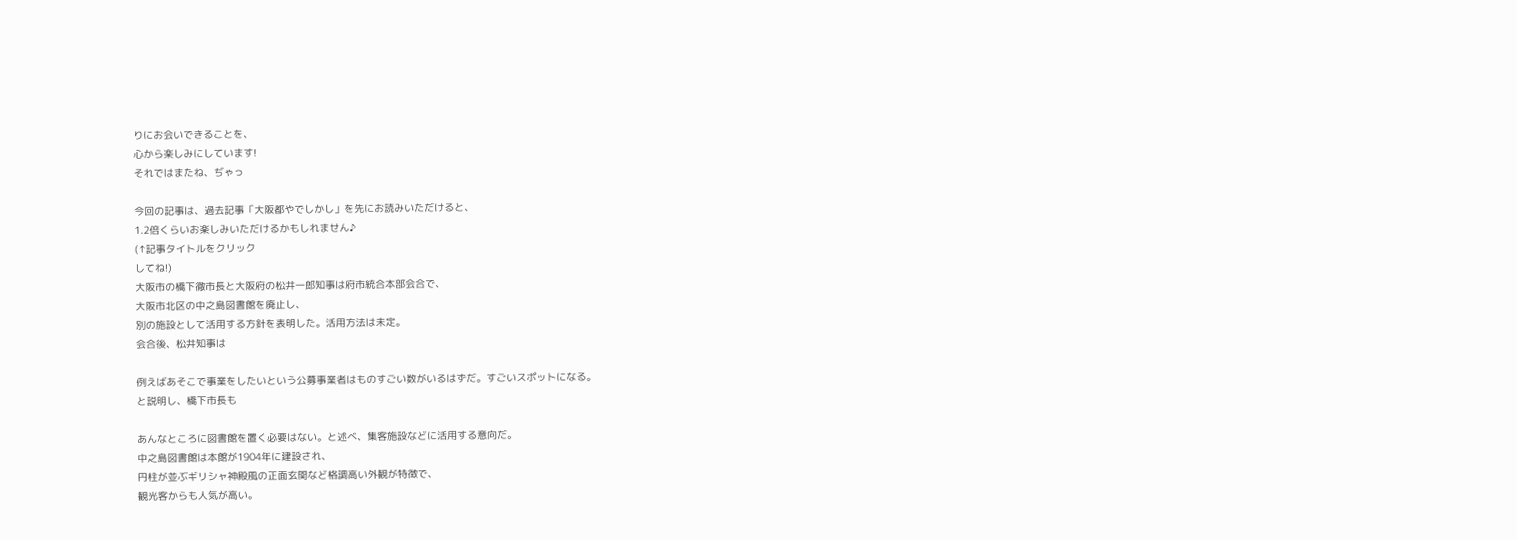りにお会いできることを、
心から楽しみにしています!
それではまたね、ぢゃっ

今回の記事は、過去記事「大阪都やでしかし」を先にお読みいただけると、
1.2倍くらいお楽しみいただけるかもしれません♪
(↑記事タイトルをクリック
してね!)
大阪市の橋下徹市長と大阪府の松井一郎知事は府市統合本部会合で、
大阪市北区の中之島図書館を廃止し、
別の施設として活用する方針を表明した。活用方法は未定。
会合後、松井知事は

例えばあそこで事業をしたいという公募事業者はものすごい数がいるはずだ。すごいスポットになる。
と説明し、橋下市長も

あんなところに図書館を置く必要はない。と述べ、集客施設などに活用する意向だ。
中之島図書館は本館が1904年に建設され、
円柱が並ぶギリシャ神殿風の正面玄関など格調高い外観が特徴で、
観光客からも人気が高い。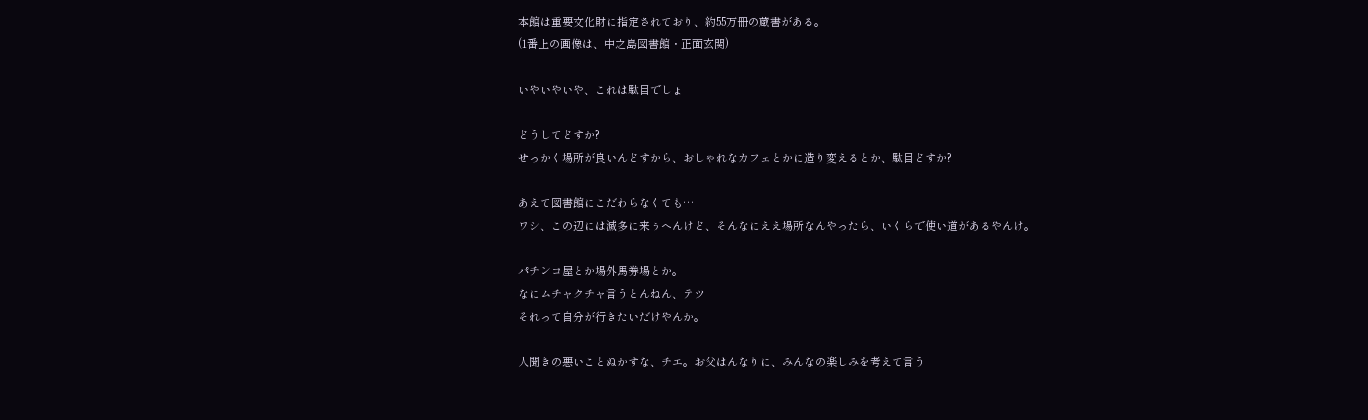本館は重要文化財に指定されており、約55万冊の蔵書がある。
(1番上の画像は、中之島図書館・正面玄関)

いやいやいや、これは駄目でしょ

どうしてどすか?
せっかく場所が良いんどすから、おしゃれなカフェとかに造り変えるとか、駄目どすか?

あえて図書館にこだわらなくても…
ワシ、この辺には滅多に来ぅへんけど、そんなにええ場所なんやったら、いくらで使い道があるやんけ。

パチンコ屋とか場外馬券場とか。
なにムチャクチャ言うとんねん、テツ
それって自分が行きたいだけやんか。

人聞きの悪いことぬかすな、チエ。お父はんなりに、みんなの楽しみを考えて言う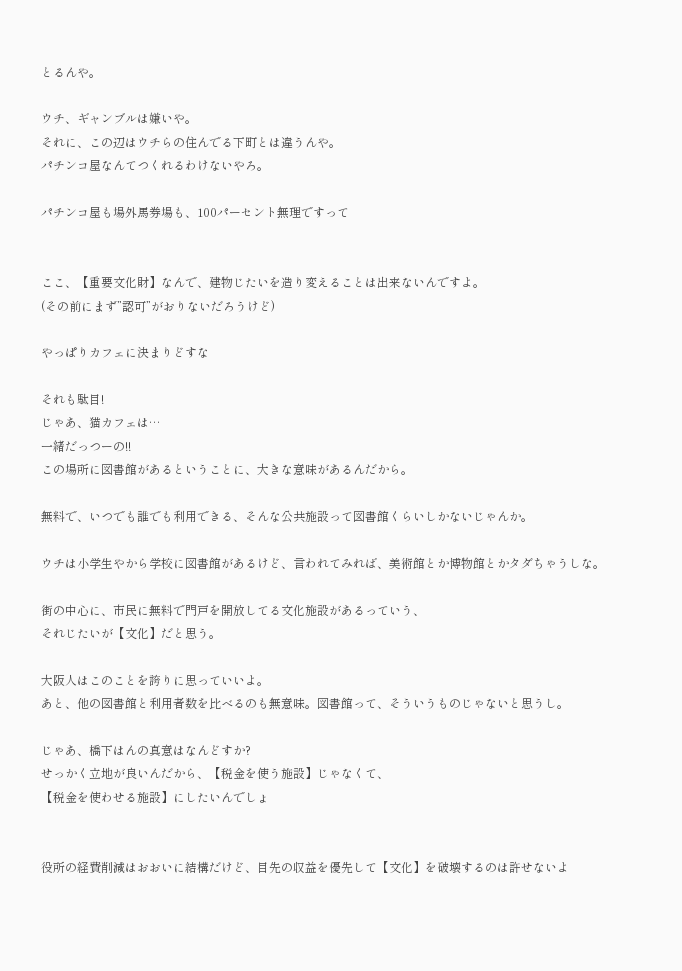とるんや。

ウチ、ギャンブルは嫌いや。
それに、この辺はウチらの住んでる下町とは違うんや。
パチンコ屋なんてつくれるわけないやろ。

パチンコ屋も場外馬券場も、100パーセント無理ですって


ここ、【重要文化財】なんで、建物じたいを造り変えることは出来ないんですよ。
(その前にまず”認可”がおりないだろうけど)

やっぱりカフェに決まりどすな

それも駄目!
じゃあ、猫カフェは…
一緒だっつーの!!
この場所に図書館があるということに、大きな意味があるんだから。

無料で、いつでも誰でも利用できる、そんな公共施設って図書館くらいしかないじゃんか。

ウチは小学生やから学校に図書館があるけど、言われてみれば、美術館とか博物館とかタダちゃうしな。

街の中心に、市民に無料で門戸を開放してる文化施設があるっていう、
それじたいが【文化】だと思う。

大阪人はこのことを誇りに思っていいよ。
あと、他の図書館と利用者数を比べるのも無意味。図書館って、そういうものじゃないと思うし。

じゃあ、橋下はんの真意はなんどすか?
せっかく立地が良いんだから、【税金を使う施設】じゃなくて、
【税金を使わせる施設】にしたいんでしょ


役所の経費削減はおおいに結構だけど、目先の収益を優先して【文化】を破壊するのは許せないよ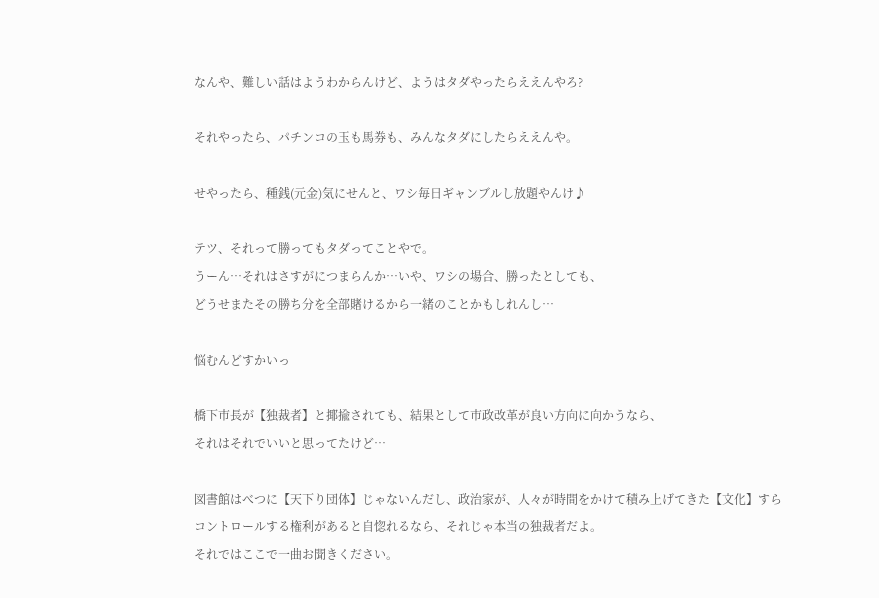なんや、難しい話はようわからんけど、ようはタダやったらええんやろ?

それやったら、パチンコの玉も馬券も、みんなタダにしたらええんや。

せやったら、種銭(元金)気にせんと、ワシ毎日ギャンブルし放題やんけ♪

テツ、それって勝ってもタダってことやで。
うーん…それはさすがにつまらんか…いや、ワシの場合、勝ったとしても、
どうせまたその勝ち分を全部賭けるから一緒のことかもしれんし…

悩むんどすかいっ

橋下市長が【独裁者】と揶揄されても、結果として市政改革が良い方向に向かうなら、
それはそれでいいと思ってたけど…

図書館はべつに【天下り団体】じゃないんだし、政治家が、人々が時間をかけて積み上げてきた【文化】すら
コントロールする権利があると自惚れるなら、それじゃ本当の独裁者だよ。
それではここで一曲お聞きください。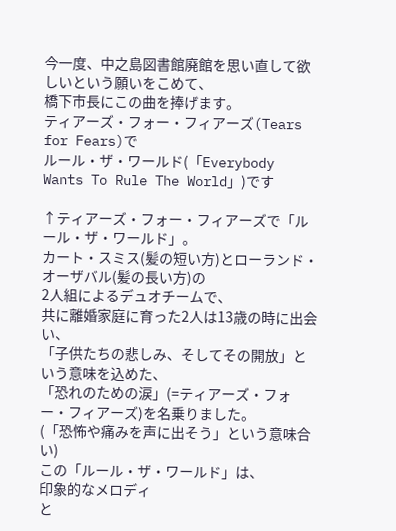今一度、中之島図書館廃館を思い直して欲しいという願いをこめて、
橋下市長にこの曲を捧げます。
ティアーズ・フォー・フィアーズ(Tears for Fears)で
ルール・ザ・ワールド(「Everybody Wants To Rule The World」)です

↑ティアーズ・フォー・フィアーズで「ルール・ザ・ワールド」。
カート・スミス(髪の短い方)とローランド・オーザバル(髪の長い方)の
2人組によるデュオチームで、
共に離婚家庭に育った2人は13歳の時に出会い、
「子供たちの悲しみ、そしてその開放」という意味を込めた、
「恐れのための涙」(=ティアーズ・フォー・フィアーズ)を名乗りました。
(「恐怖や痛みを声に出そう」という意味合い)
この「ルール・ザ・ワールド」は、
印象的なメロディ
と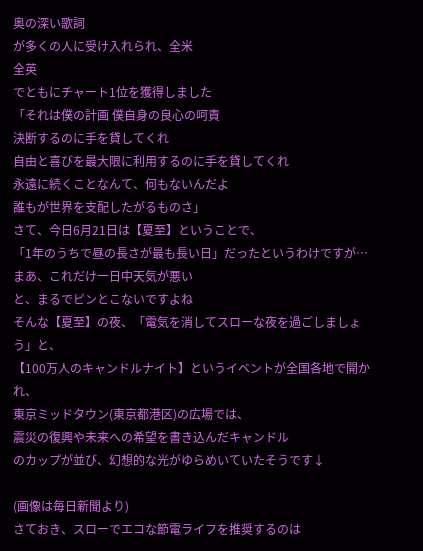奥の深い歌詞
が多くの人に受け入れられ、全米
全英
でともにチャート1位を獲得しました
「それは僕の計画 僕自身の良心の呵責
決断するのに手を貸してくれ
自由と喜びを最大限に利用するのに手を貸してくれ
永遠に続くことなんて、何もないんだよ
誰もが世界を支配したがるものさ」
さて、今日6月21日は【夏至】ということで、
「1年のうちで昼の長さが最も長い日」だったというわけですが…
まあ、これだけ一日中天気が悪い
と、まるでピンとこないですよね
そんな【夏至】の夜、「電気を消してスローな夜を過ごしましょう」と、
【100万人のキャンドルナイト】というイベントが全国各地で開かれ、
東京ミッドタウン(東京都港区)の広場では、
震災の復興や未来への希望を書き込んだキャンドル
のカップが並び、幻想的な光がゆらめいていたそうです↓

(画像は毎日新聞より)
さておき、スローでエコな節電ライフを推奨するのは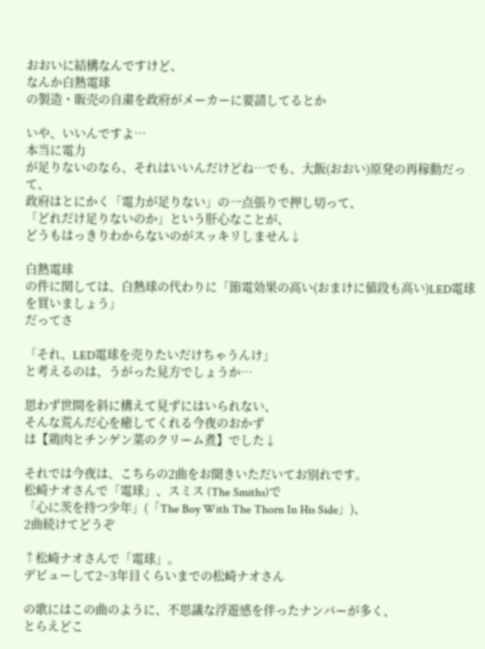おおいに結構なんですけど、
なんか白熱電球
の製造・販売の自粛を政府がメーカーに要請してるとか

いや、いいんですよ…
本当に電力
が足りないのなら、それはいいんだけどね…でも、大飯(おおい)原発の再稼動だって、
政府はとにかく「電力が足りない」の一点張りで押し切って、
「どれだけ足りないのか」という肝心なことが、
どうもはっきりわからないのがスッキリしません↓

白熱電球
の件に関しては、白熱球の代わりに「節電効果の高い(おまけに値段も高い)LED電球を買いましょう」
だってさ

「それ、LED電球を売りたいだけちゃうんけ」
と考えるのは、うがった見方でしょうか…

思わず世間を斜に構えて見ずにはいられない、
そんな荒んだ心を癒してくれる今夜のおかず
は【鶏肉とチンゲン菜のクリーム煮】でした↓

それでは今夜は、こちらの2曲をお聞きいただいてお別れです。
松崎ナオさんで「電球」、スミス (The Smiths)で
「心に茨を持つ少年」(「The Boy With The Thorn In His Side」)、
2曲続けてどうぞ

↑松崎ナオさんで「電球」。
デビューして2~3年目くらいまでの松崎ナオさん

の歌にはこの曲のように、不思議な浮遊感を伴ったナンバーが多く、
とらえどこ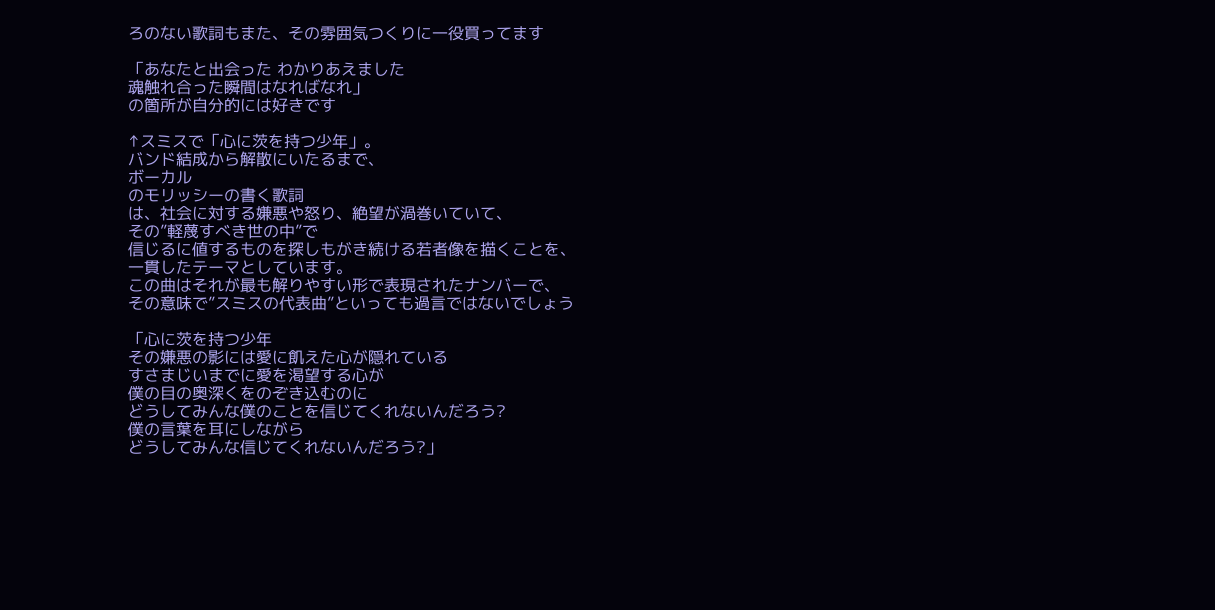ろのない歌詞もまた、その雰囲気つくりに一役買ってます

「あなたと出会った わかりあえました
魂触れ合った瞬間はなればなれ」
の箇所が自分的には好きです

↑スミスで「心に茨を持つ少年」。
バンド結成から解散にいたるまで、
ボーカル
のモリッシーの書く歌詞
は、社会に対する嫌悪や怒り、絶望が渦巻いていて、
その”軽蔑すべき世の中”で
信じるに値するものを探しもがき続ける若者像を描くことを、
一貫したテーマとしています。
この曲はそれが最も解りやすい形で表現されたナンバーで、
その意味で”スミスの代表曲”といっても過言ではないでしょう

「心に茨を持つ少年
その嫌悪の影には愛に飢えた心が隠れている
すさまじいまでに愛を渇望する心が
僕の目の奥深くをのぞき込むのに
どうしてみんな僕のことを信じてくれないんだろう?
僕の言葉を耳にしながら
どうしてみんな信じてくれないんだろう?」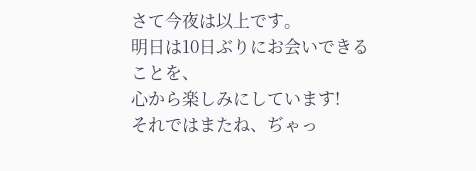さて今夜は以上です。
明日は10日ぶりにお会いできることを、
心から楽しみにしています!
それではまたね、ぢゃっ